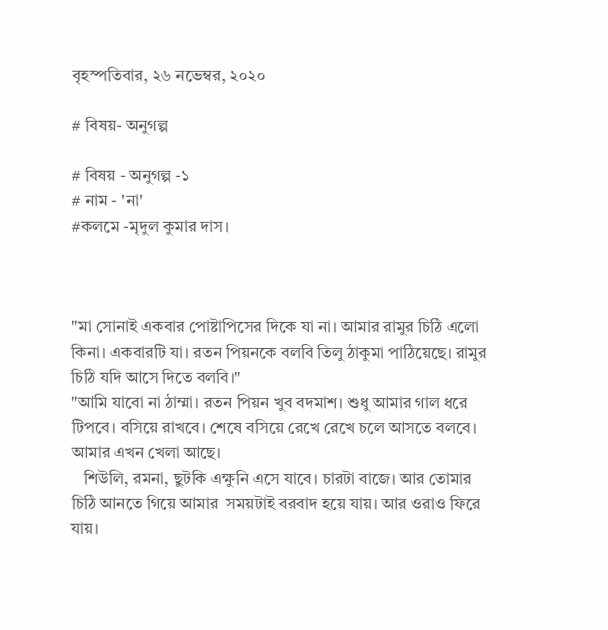বৃহস্পতিবার, ২৬ নভেম্বর, ২০২০

# বিষয়- অনুগল্প

# বিষয় - অনুগল্প -১
# নাম - 'না'
#কলমে -মৃদুল কুমার দাস।



"মা সোনাই একবার পোষ্টাপিসের দিকে যা না। আমার রামুর চিঠি এলো কিনা। একবারটি যা। রতন পিয়নকে বলবি তিলু ঠাকুমা পাঠিয়েছে। রামুর চিঠি যদি আসে দিতে বলবি।"
"আমি যাবো না ঠাম্মা। রতন পিয়ন খুব বদমাশ। শুধু আমার গাল ধরে টিপবে। বসিয়ে রাখবে। শেষে বসিয়ে রেখে রেখে চলে আসতে বলবে। আমার এখন খেলা আছে।
   শিউলি, রমনা, ছুটকি এক্ষুনি এসে যাবে। চারটা বাজে। আর তোমার চিঠি আনতে গিয়ে আমার  সময়টাই বরবাদ হয়ে যায়। আর ওরাও ফিরে যায়।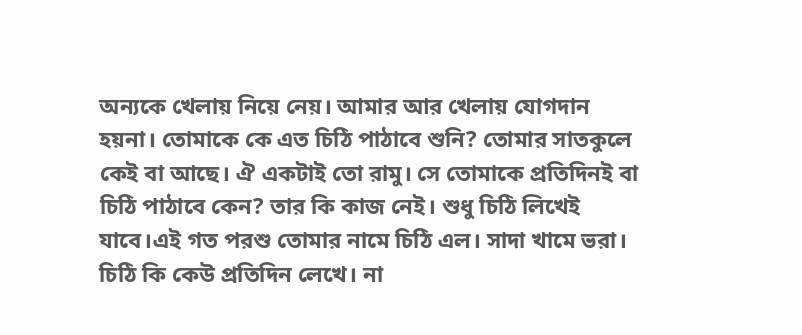অন্যকে খেলায় নিয়ে নেয়। আমার আর খেলায় যোগদান হয়না। তোমাকে কে এত চিঠি পাঠাবে শুনি? তোমার সাতকুলে কেই বা আছে। ঐ একটাই তো রামু। সে তোমাকে প্রতিদিনই বা চিঠি পাঠাবে কেন? তার কি কাজ নেই। শুধু চিঠি লিখেই যাবে।এই গত পরশু তোমার নামে চিঠি এল। সাদা খামে ভরা। চিঠি কি কেউ প্রতিদিন লেখে। না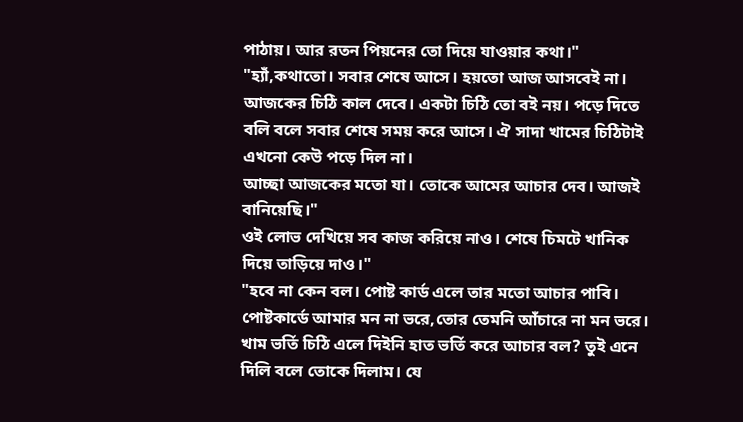পাঠায়। আর রতন পিয়নের তো দিয়ে যাওয়ার কথা।"
"হ্যাঁ,কথাতো। সবার শেষে আসে। হয়তো আজ আসবেই না। আজকের চিঠি কাল দেবে। একটা চিঠি তো বই নয়। পড়ে দিতে বলি বলে সবার শেষে সময় করে আসে। ঐ সাদা খামের চিঠিটাই এখনো কেউ পড়ে দিল না।
আচ্ছা আজকের মতো যা। তোকে আমের আচার দেব। আজই বানিয়েছি।"
ওই লোভ দেখিয়ে সব কাজ করিয়ে নাও। শেষে চিমটে খানিক দিয়ে তাড়িয়ে দাও।"
"হবে না কেন বল। পোষ্ট কার্ড এলে তার মতো আচার পাবি। পোষ্টকার্ডে আমার মন না ভরে,তোর তেমনি আঁচারে না মন ভরে। খাম ভর্তি চিঠি এলে দিইনি হাত ভর্তি করে আচার বল? তুই এনে দিলি বলে তোকে দিলাম। যে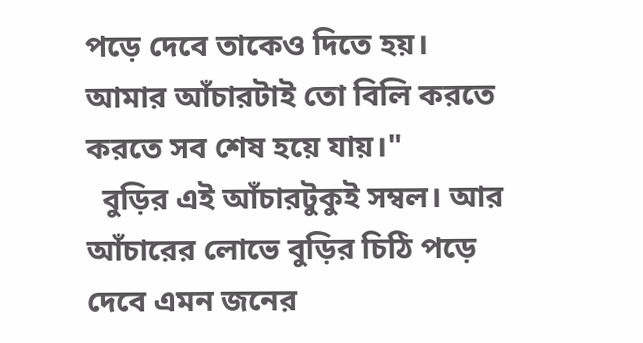পড়ে দেবে তাকেও দিতে হয়। আমার আঁচারটাই তো বিলি করতে করতে সব শেষ হয়ে যায়।"
  বুড়ির এই আঁচারটুকুই সম্বল। আর আঁচারের লোভে বুড়ির চিঠি পড়ে দেবে এমন জনের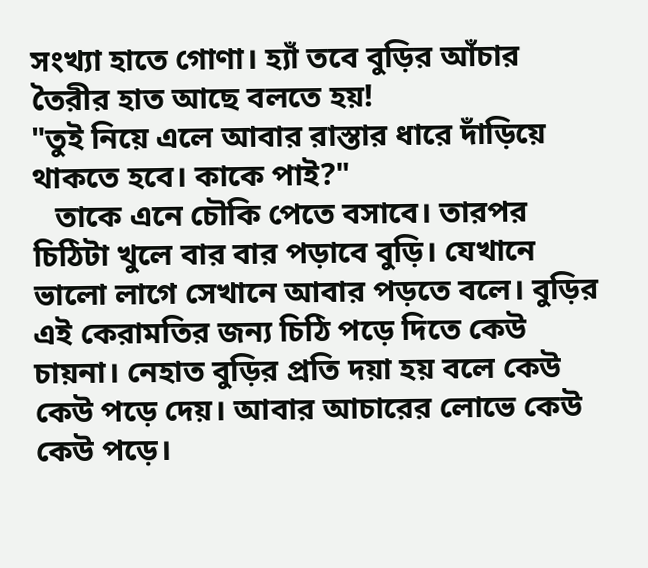সংখ্যা হাতে গোণা। হ্যাঁ তবে বুড়ির আঁচার তৈরীর হাত আছে বলতে হয়!
"তুই নিয়ে এলে আবার রাস্তার ধারে দাঁড়িয়ে থাকতে হবে। কাকে পাই?"
   তাকে এনে চৌকি পেতে বসাবে। তারপর চিঠিটা খুলে বার বার পড়াবে বুড়ি। যেখানে ভালো লাগে সেখানে আবার পড়তে বলে। বুড়ির এই কেরামতির জন্য চিঠি পড়ে দিতে কেউ চায়না। নেহাত বুড়ির প্রতি দয়া হয় বলে কেউ কেউ পড়ে দেয়। আবার আচারের লোভে কেউ কেউ পড়ে।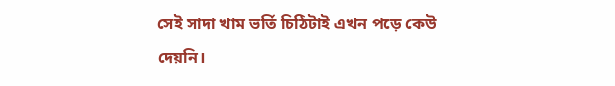সেই সাদা খাম ভর্তি চিঠিটাই এখন পড়ে কেউ দেয়নি।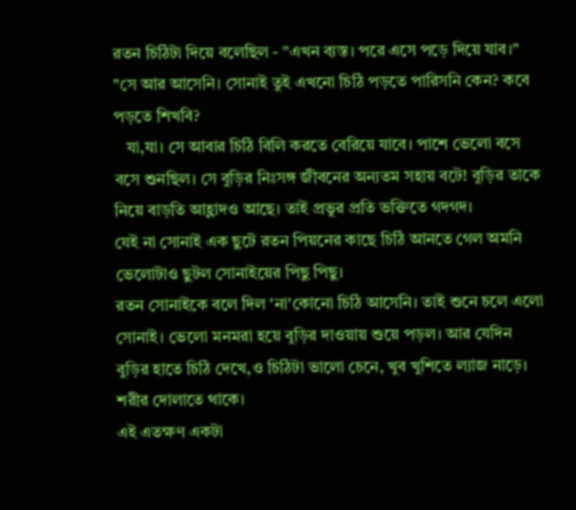রতন চিঠিটা দিয়ে বলেছিল - "এখন ব্যস্ত। পরে এসে পড়ে দিয়ে যাব।"
"সে আর আসেনি। সোনাই তুই এখনো চিঠি পড়তে পারিসনি কেন? কবে পড়তে শিখবি?
   যা,যা। সে আবার চিঠি বিলি করতে বেরিয়ে যাবে। পাশে ভেলো বসে বসে শুনছিল। সে বুড়ির নিঃসঙ্গ জীবনের অন্যতম সহায় বটে! বুড়ির তাকে নিয়ে বাড়তি আহ্লাদও আছে। তাই প্রভুর প্রতি ভক্তিতে গদগদ।
যেই না সোনাই এক ছুটে রতন পিয়নের কাছে চিঠি আনতে গেল অমনি ভেলোটাও ছুটল সোনাইয়ের পিছু পিছু।
রতন সোনাইকে বলে দিল 'না'কোনো চিঠি আসেনি। তাই শুনে চলে এলো সোনাই। ভেলো মনমরা হয়ে বুড়ির দাওয়ায় শুয়ে পড়ল। আর যেদিন বুড়ির হাতে চিঠি দেখে,ও চিঠিটা ভালো চেনে, খুব খুশিতে ল্যাজ নাড়ে। শরীর দোলাতে থাকে।
এই এতক্ষণ একটা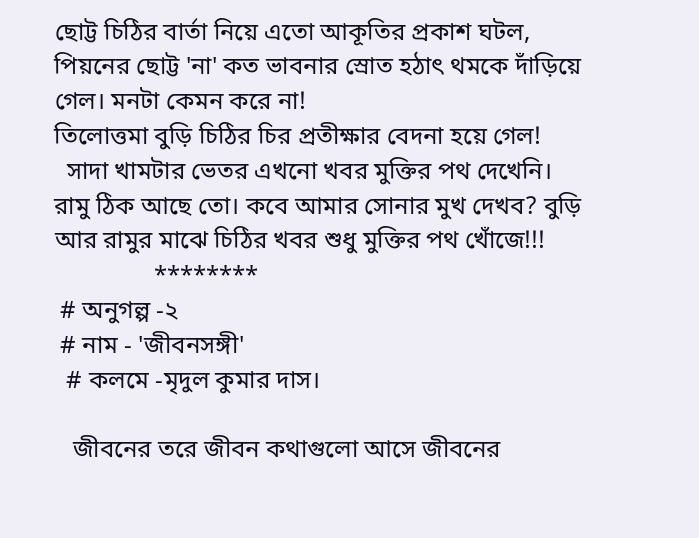ছোট্ট চিঠির বার্তা নিয়ে এতো আকূতির প্রকাশ ঘটল, পিয়নের ছোট্ট 'না' কত ভাবনার স্রোত হঠাৎ থমকে দাঁড়িয়ে গেল। মনটা কেমন করে না!
তিলোত্তমা বুড়ি চিঠির চির প্রতীক্ষার বেদনা হয়ে গেল!
  সাদা খামটার ভেতর এখনো খবর মুক্তির পথ দেখেনি। রামু ঠিক আছে তো। কবে আমার সোনার মুখ দেখব? বুড়ি আর রামুর মাঝে চিঠির খবর শুধু মুক্তির পথ খোঁজে!!!
                ********
 # অনুগল্প -২
 # নাম - 'জীবনসঙ্গী'
  # কলমে -মৃদুল কুমার দাস।

   জীবনের তরে জীবন কথাগুলো আসে জীবনের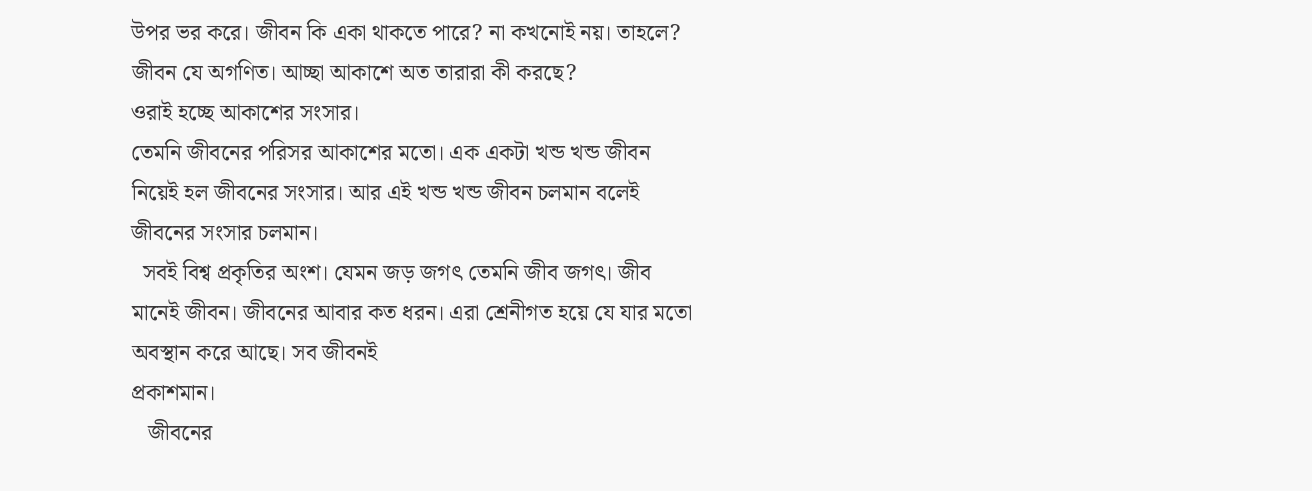উপর ভর করে। জীবন কি একা থাকতে পারে? না কখনোই নয়। তাহলে?
জীবন যে অগণিত। আচ্ছা আকাশে অত তারারা কী করছে?
ওরাই হচ্ছে আকাশের সংসার।
তেমনি জীবনের পরিসর আকাশের মতো। এক একটা খন্ড খন্ড জীবন নিয়েই হল জীবনের সংসার। আর এই খন্ড খন্ড জীবন চলমান বলেই জীবনের সংসার চলমান।
  সবই বিশ্ব প্রকৃতির অংশ। যেমন জড় জগৎ তেমনি জীব জগৎ। জীব মানেই জীবন। জীবনের আবার কত ধরন। এরা শ্রেনীগত হয়ে যে যার মতো অবস্থান করে আছে। সব জীবনই
প্রকাশমান।
   জীবনের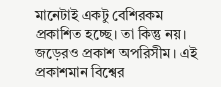মানেটাই একটু বেশিরকম প্রকাশিত হচ্ছে। তা কিন্তু নয়। জড়েরও প্রকাশ অপরিসীম। এই প্রকাশমান বিশ্বের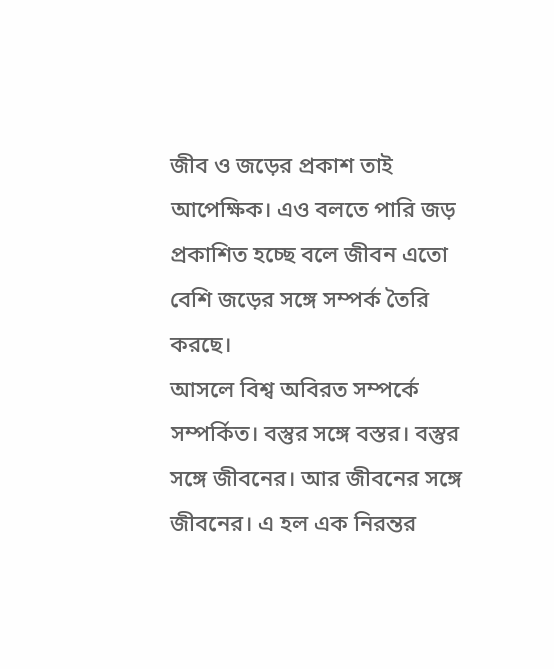জীব ও জড়ের প্রকাশ তাই আপেক্ষিক। এও বলতে পারি জড় প্রকাশিত হচ্ছে বলে জীবন এতো বেশি জড়ের সঙ্গে সম্পর্ক তৈরি করছে।
আসলে বিশ্ব অবিরত সম্পর্কে সম্পর্কিত। বস্তুর সঙ্গে বস্তর। বস্তুর সঙ্গে জীবনের। আর জীবনের সঙ্গে জীবনের। এ হল এক নিরন্তর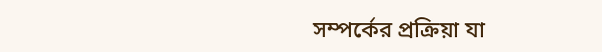সম্পর্কের প্রক্রিয়া যা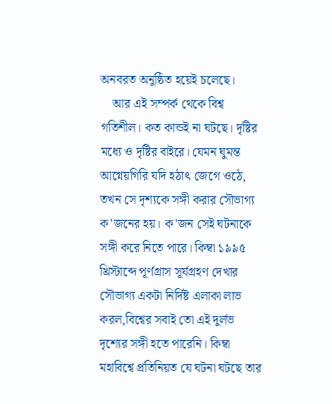অনবরত অনুষ্ঠিত হয়েই চলেছে।
    আর এই সম্পর্ক থেকে বিশ্ব গতিশীল। কত কান্ডই না ঘটছে। দৃষ্টির মধ্যে ও দৃষ্টির বাইরে। যেমন ঘুমন্ত আগ্নেয়গিরি যদি হঠাৎ জেগে ওঠে, তখন সে দৃশ্যকে সঙ্গী করার সৌভাগ্য ক'জনের হয়। ক'জন সেই ঘটনাকে সঙ্গী করে নিতে পারে। কিম্বা ১৯৯৫ খ্রিস্টাব্দে পূর্ণগ্রাস সূর্যগ্রহণ দেখার সৌভাগ্য একটা নির্দিষ্ট এলাকা লাভ করল,বিশ্বের সবাই তো এই দুর্লভ দৃশ্যের সঙ্গী হতে পারেনি। কিম্বা মহাবিশ্বে প্রতিনিয়ত যে ঘটনা ঘটছে তার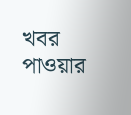খবর পাওয়ার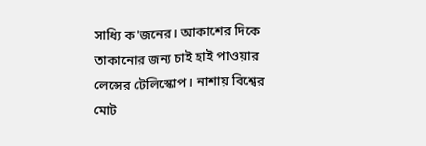সাধ্যি ক'জনের। আকাশের দিকে তাকানোর জন্য চাই হাই পাওয়ার লেন্সের টেলিস্কোপ। নাশায় বিশ্বের মোট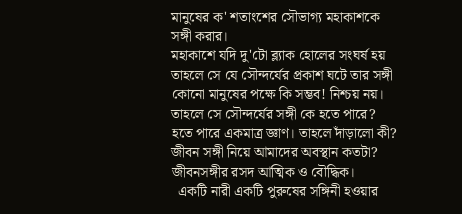মানুষের ক' শতাংশের সৌভাগ্য মহাকাশকে সঙ্গী করার।
মহাকাশে যদি দু'টো ব্ল্যাক হোলের সংঘর্ষ হয় তাহলে সে যে সৌন্দর্যের প্রকাশ ঘটে তার সঙ্গী কোনো মানুষের পক্ষে কি সম্ভব! নিশ্চয় নয়। তাহলে সে সৌন্দর্যের সঙ্গী কে হতে পারে? হতে পারে একমাত্র জ্ঞাণ। তাহলে দাঁড়ালো কী? জীবন সঙ্গী নিয়ে আমাদের অবস্থান কতটা? জীবনসঙ্গীর রসদ আত্মিক ও বৌদ্ধিক।
  একটি নারী একটি পুরুষের সঙ্গিনী হওয়ার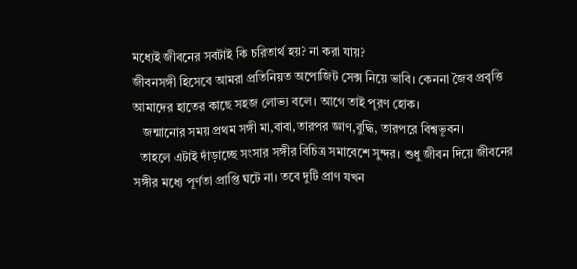মধ্যেই জীবনের সবটাই কি চরিতার্থ হয়? না করা যায়?
জীবনসঙ্গী হিসেবে আমরা প্রতিনিয়ত অপোজিট সেক্স নিয়ে ভাবি। কেননা জৈব প্রবৃত্তি আমাদের হাতের কাছে সহজ লোভ্য বলে। আগে তাই পূরণ হোক।
   জন্মানোর সময় প্রথম সঙ্গী মা,বাবা,তারপর জ্ঞাণ,বুদ্ধি, তারপরে বিশ্বভূবন।
  তাহলে এটাই দাঁড়াচ্ছে সংসার সঙ্গীর বিচিত্র সমাবেশে সুন্দর। শুধু জীবন দিয়ে জীবনের সঙ্গীর মধ্যে পূর্ণতা প্রাপ্তি ঘটে না। তবে দুটি প্রাণ যখন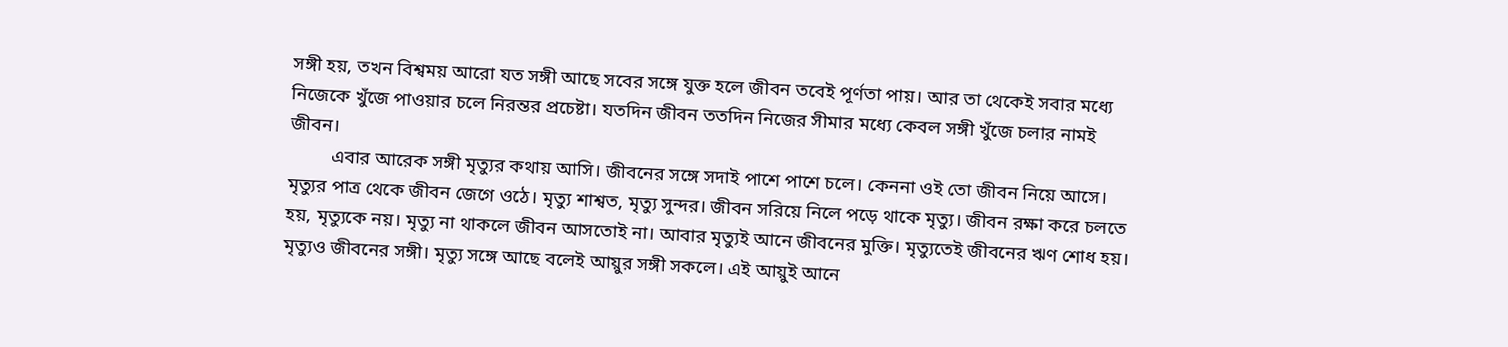সঙ্গী হয়, তখন বিশ্বময় আরো যত সঙ্গী আছে সবের সঙ্গে যুক্ত হলে জীবন তবেই পূর্ণতা পায়। আর তা থেকেই সবার মধ্যে নিজেকে খুঁজে পাওয়ার চলে নিরন্তর প্রচেষ্টা। যতদিন জীবন ততদিন নিজের সীমার মধ্যে কেবল সঙ্গী খুঁজে চলার নামই জীবন।
         এবার আরেক সঙ্গী মৃত্যুর কথায় আসি। জীবনের সঙ্গে সদাই পাশে পাশে চলে। কেননা ওই তো জীবন নিয়ে আসে। মৃত্যুর পাত্র থেকে জীবন জেগে ওঠে। মৃত্যু শাশ্বত, মৃত্যু সুন্দর। জীবন সরিয়ে নিলে পড়ে থাকে মৃত্যু। জীবন রক্ষা করে চলতে হয়, মৃত্যুকে নয়। মৃত্যু না থাকলে জীবন আসতোই না। আবার মৃত্যুই আনে জীবনের মুক্তি। মৃত্যুতেই জীবনের ঋণ শোধ হয়। মৃত্যুও জীবনের সঙ্গী। মৃত্যু সঙ্গে আছে বলেই আয়ুর সঙ্গী সকলে। এই আয়ুই আনে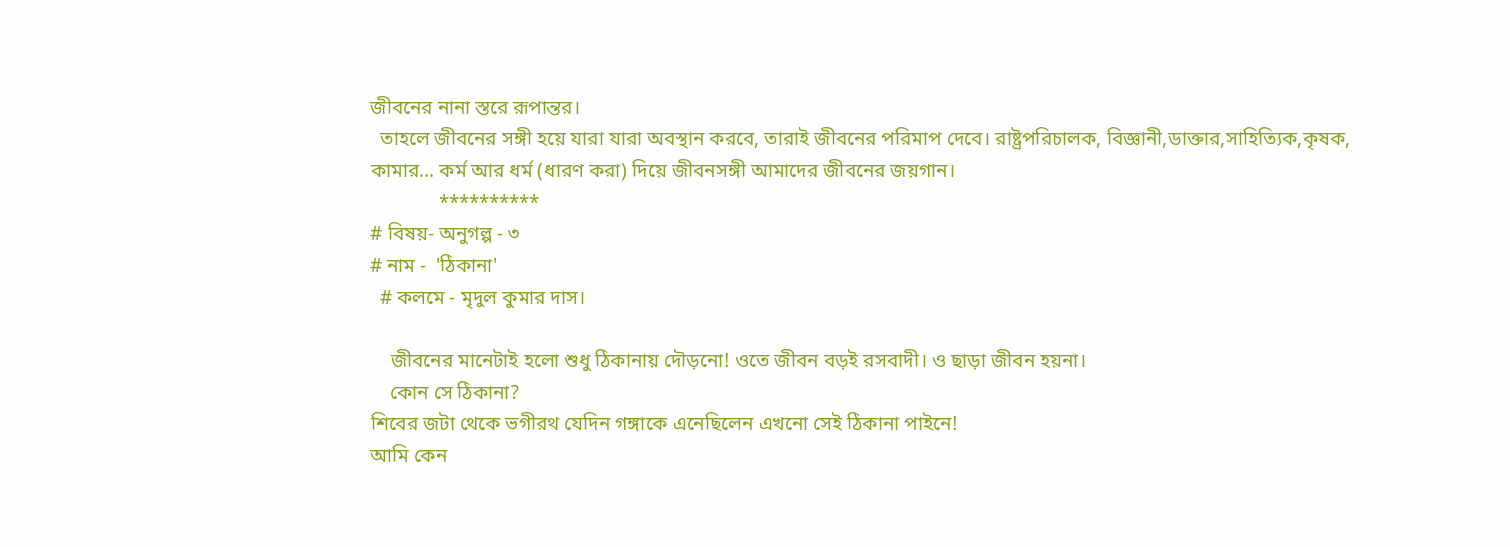জীবনের নানা স্তরে রূপান্তর।
  তাহলে জীবনের সঙ্গী হয়ে যারা যারা অবস্থান করবে, তারাই জীবনের পরিমাপ দেবে। রাষ্ট্রপরিচালক, বিজ্ঞানী,ডাক্তার,সাহিত্যিক,কৃষক,
কামার... কর্ম আর ধর্ম (ধারণ করা) দিয়ে জীবনসঙ্গী আমাদের জীবনের জয়গান।
              **********
# বিষয়- অনুগল্প - ৩
# নাম -  'ঠিকানা'
  # কলমে - মৃদুল কুমার দাস।

    জীবনের মানেটাই হলো শুধু ঠিকানায় দৌড়নো! ওতে জীবন বড়ই রসবাদী। ও ছাড়া জীবন হয়না।
    কোন সে ঠিকানা?
শিবের জটা থেকে ভগীরথ যেদিন গঙ্গাকে এনেছিলেন এখনো সেই ঠিকানা পাইনে!
আমি কেন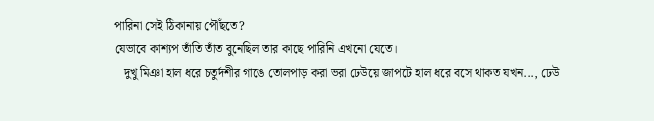পারিনা সেই ঠিকানায় পৌঁছতে?
যেভাবে কাশ্যপ তাঁতি তাঁত বুনেছিল তার কাছে পারিনি এখনো যেতে।
   দুখু মিঞা হাল ধরে চতুর্দশীর গাঙে তোলপাড় করা ভরা ঢেউয়ে জাপটে হাল ধরে বসে থাকত যখন..., ঢেউ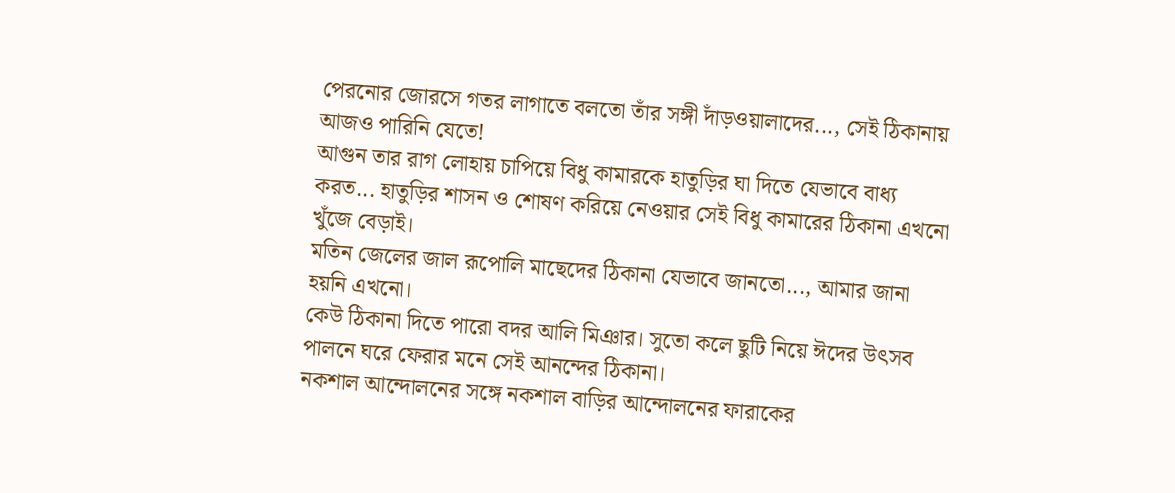পেরনোর জোরসে গতর লাগাতে বলতো তাঁর সঙ্গী দাঁড়ওয়ালাদের..., সেই ঠিকানায় আজও পারিনি যেতে!
আগুন তার রাগ লোহায় চাপিয়ে বিধু কামারকে হাতুড়ির ঘা দিতে যেভাবে বাধ্য করত... হাতুড়ির শাসন ও শোষণ করিয়ে নেওয়ার সেই বিধু কামারের ঠিকানা এখনো খুঁজে বেড়াই।
মতিন জেলের জাল রূপোলি মাছেদের ঠিকানা যেভাবে জানতো..., আমার জানা হয়নি এখনো।
কেউ ঠিকানা দিতে পারো বদর আলি মিঞার। সুতো কলে ছুটি নিয়ে ঈদের উৎসব পালনে ঘরে ফেরার মনে সেই আনন্দের ঠিকানা।
নকশাল আন্দোলনের সঙ্গে নকশাল বাড়ির আন্দোলনের ফারাকের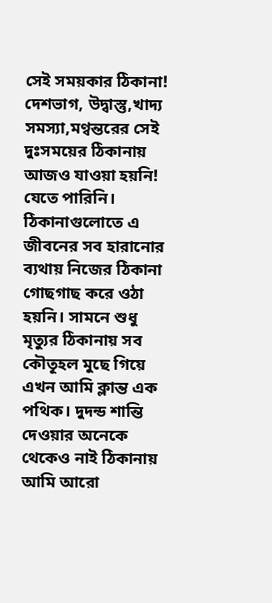সেই সময়কার ঠিকানা!
দেশভাগ, উদ্বাস্তু,খাদ্য সমস্যা,মণ্বন্তরের সেই দুঃসময়ের ঠিকানায় আজও যাওয়া হয়নি! যেতে পারিনি।
ঠিকানাগুলোতে এ জীবনের সব হারানোর ব্যথায় নিজের ঠিকানা গোছগাছ করে ওঠা হয়নি। সামনে শুধু মৃত্যুর ঠিকানায় সব কৌতূহল মুছে গিয়ে এখন আমি ক্লান্ত এক পথিক। দুদন্ড শান্তি দেওয়ার অনেকে থেকেও নাই ঠিকানায় আমি আরো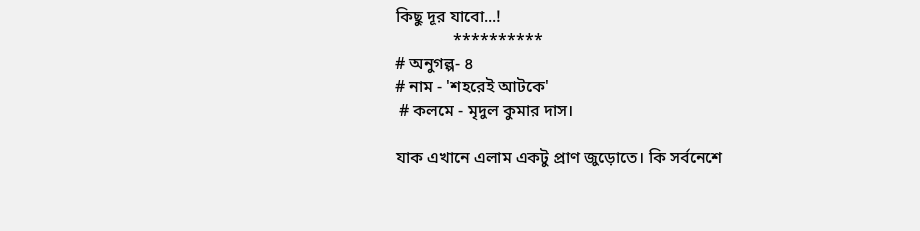কিছু দূর যাবো...!
              **********
# অনুগল্প- ৪
# নাম - 'শহরেই আটকে'
 # কলমে - মৃদুল কুমার দাস।

যাক এখানে এলাম একটু প্রাণ জুড়োতে। কি সর্বনেশে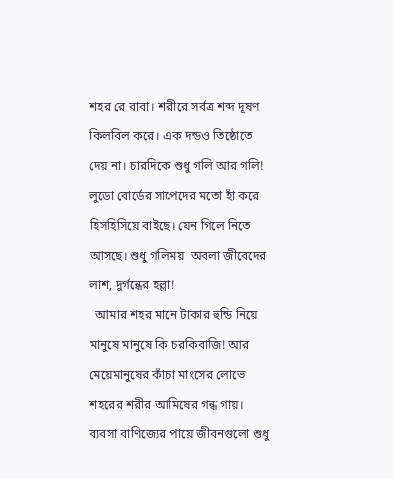শহর রে বাবা। শরীরে সর্বত্র শব্দ দূষণ কিলবিল করে। এক দন্ডও তিষ্ঠোতে দেয় না। চারদিকে শুধু গলি আর গলি! লুডো বোর্ডের সাপেদের মতো হাঁ করে হিসহিসিয়ে বাইছে। যেন গিলে নিতে আসছে। শুধু গলিময়  অবলা জীবেদের লাশ, দুর্গন্ধের হল্লা!
  আমার শহর মানে টাকার হুন্ডি নিয়ে মানুষে মানুষে কি চরকিবাজি! আর মেয়েমানুষের কাঁচা মাংসের লোভে শহরের শরীর আমিষের গন্ধ গায়। ব্যবসা বাণিজ্যের পায়ে জীবনগুলো শুধু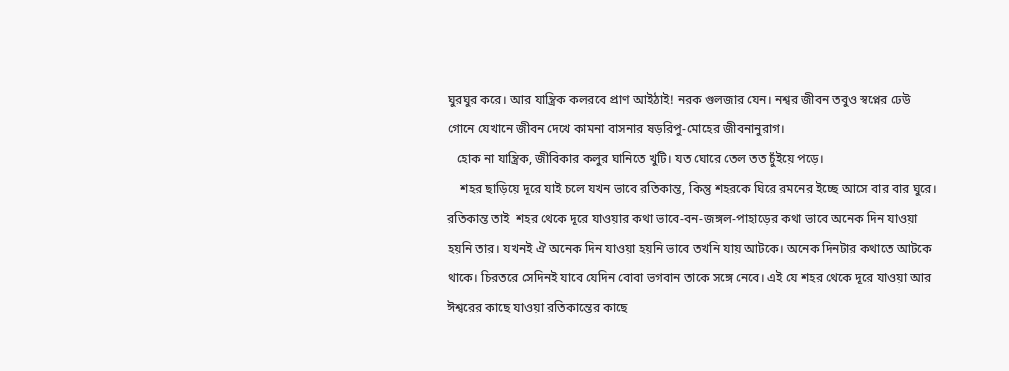ঘুরঘুর করে। আর যান্ত্রিক কলরবে প্রাণ আইঠাই! নরক গুলজার যেন। নশ্বর জীবন তবুও স্বপ্নের ঢেউ গোনে যেখানে জীবন দেখে কামনা বাসনার ষড়রিপু-মোহের জীবনানুরাগ।
   হোক না যান্ত্রিক, জীবিকার কলুর ঘানিতে খুটি। যত ঘোরে তেল তত চুঁইয়ে পড়ে।
    শহর ছাড়িয়ে দূরে যাই চলে যখন ভাবে রতিকান্ত, কিন্তু শহরকে ঘিরে রমনের ইচ্ছে আসে বার বার ঘুরে। রতিকান্ত তাই  শহর থেকে দূরে যাওয়ার কথা ভাবে-বন-জঙ্গল-পাহাড়ের কথা ভাবে অনেক দিন যাওয়া হয়নি তার। যখনই ঐ অনেক দিন যাওয়া হয়নি ভাবে তখনি যায় আটকে। অনেক দিনটার কথাতে আটকে থাকে। চিরতরে সেদিনই যাবে যেদিন বোবা ভগবান তাকে সঙ্গে নেবে। এই যে শহর থেকে দূরে যাওয়া আর ঈশ্বরের কাছে যাওয়া রতিকান্তের কাছে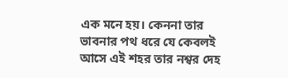এক মনে হয়। কেননা তার ভাবনার পথ ধরে যে কেবলই আসে এই শহর তার নশ্বর দেহ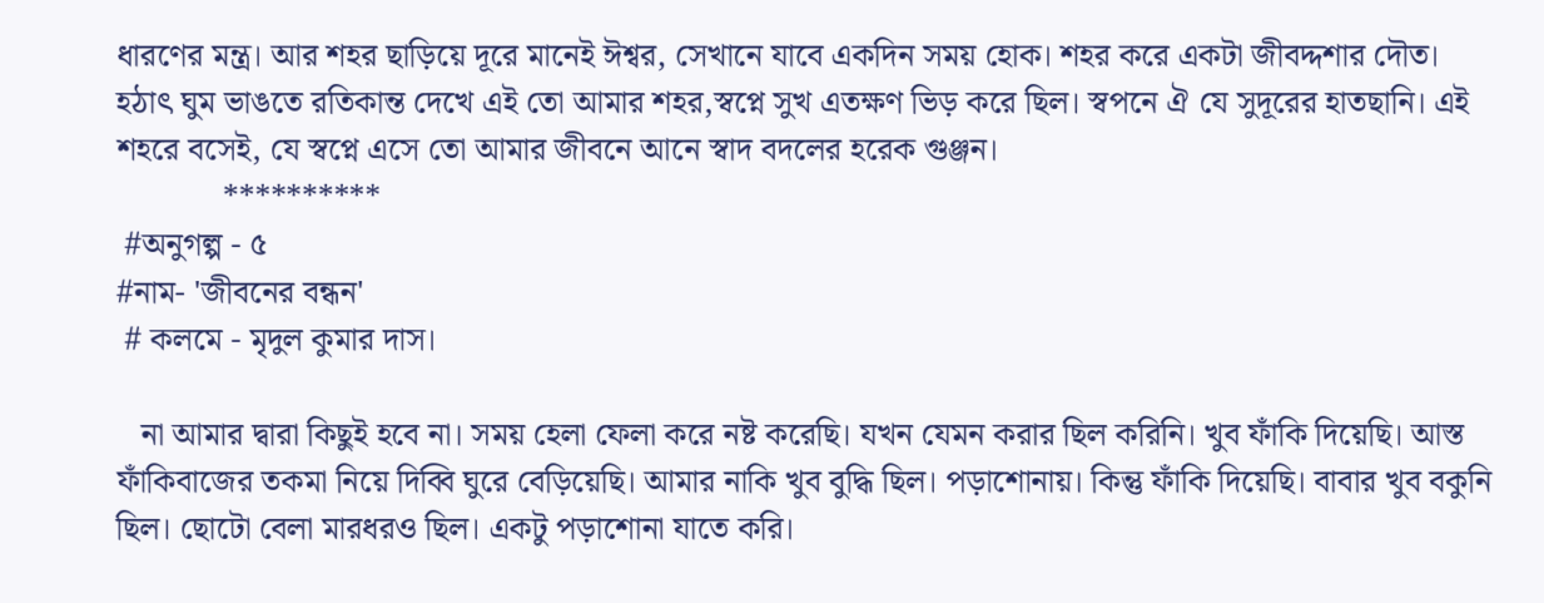ধারণের মন্ত্র। আর শহর ছাড়িয়ে দূরে মানেই ঈশ্বর, সেখানে যাবে একদিন সময় হোক। শহর করে একটা জীবদ্দশার দৌত। হঠাৎ ঘুম ভাঙতে রতিকান্ত দেখে এই তো আমার শহর,স্বপ্নে সুখ এতক্ষণ ভিড় করে ছিল। স্বপনে ঐ যে সুদূরের হাতছানি। এই শহরে বসেই, যে স্বপ্নে এসে তো আমার জীবনে আনে স্বাদ বদলের হরেক গুঞ্জন।
             **********
 #অনুগল্প - ৫
#নাম- 'জীবনের বন্ধন'
 # কলমে - মৃদুল কুমার দাস।

   না আমার দ্বারা কিছুই হবে না। সময় হেলা ফেলা করে নষ্ট করেছি। যখন যেমন করার ছিল করিনি। খুব ফাঁকি দিয়েছি। আস্ত ফাঁকিবাজের তকমা নিয়ে দিব্বি ঘুরে বেড়িয়েছি। আমার নাকি খুব বুদ্ধি ছিল। পড়াশোনায়। কিন্তু ফাঁকি দিয়েছি‌। বাবার খুব বকুনি ছিল। ছোটো বেলা মারধরও ছিল। একটু পড়াশোনা যাতে করি।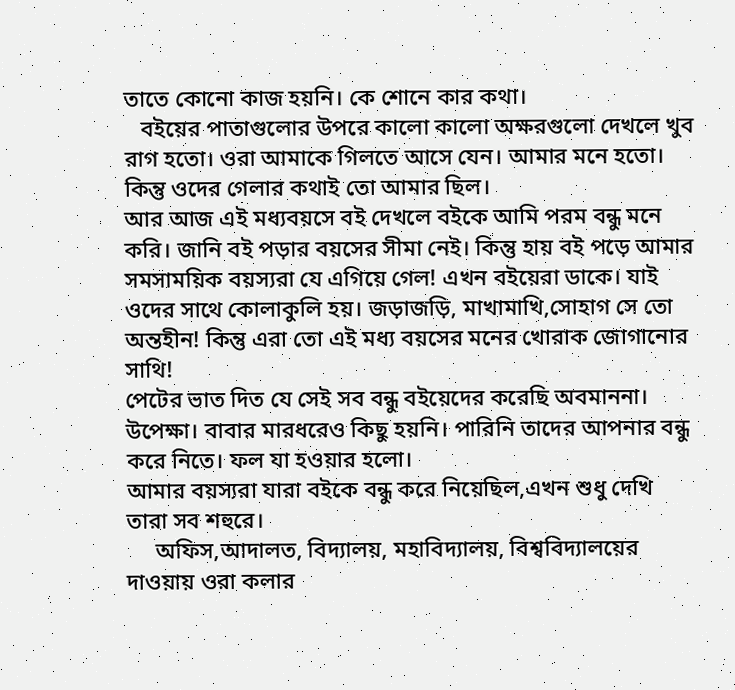তাতে কোনো কাজ হয়নি। কে শোনে কার কথা।
   বইয়ের পাতাগুলোর উপরে কালো কালো অক্ষরগুলো দেখলে খুব রাগ হতো। ওরা আমাকে গিলতে আসে যেন। আমার মনে হতো। কিন্তু ওদের গেলার কথাই তো আমার ছিল।
আর আজ এই মধ্যবয়সে বই দেখলে বইকে আমি পরম বন্ধু মনে করি। জানি বই পড়ার বয়সের সীমা নেই। কিন্তু হায় বই পড়ে আমার সমসাময়িক বয়স্যরা যে এগিয়ে গেল! এখন বইয়েরা ডাকে। যাই ওদের সাথে কোলাকুলি হয়। জড়াজড়ি, মাখামাখি,সোহাগ সে তো অন্তহীন! কিন্তু এরা তো এই মধ্য বয়সের মনের খোরাক জোগানোর সাথি!
পেটের ভাত দিত যে সেই সব বন্ধু বইয়েদের করেছি অবমাননা। উপেক্ষা। বাবার মারধরেও কিছু হয়নি। পারিনি তাদের আপনার বন্ধু করে নিতে। ফল যা হওয়ার হলো।
আমার বয়স্যরা যারা বইকে বন্ধু করে নিয়েছিল,এখন শুধু দেখি তারা সব শহুরে।
     অফিস,আদালত, বিদ্যালয়, মহাবিদ্যালয়, বিশ্ববিদ্যালয়ের দাওয়ায় ওরা কলার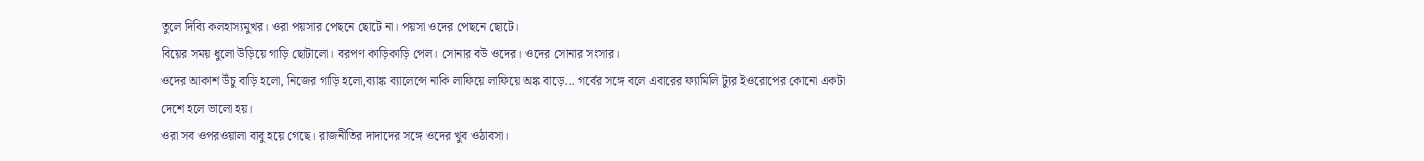তুলে দিব্যি কলহাস্যমুখর। ওরা পয়সার পেছনে ছোটে না। পয়সা ওদের পেছনে ছোটে।
বিয়ের সময় ধুলো উড়িয়ে গাড়ি ছোটালো। বরপণ কাড়িকাড়ি পেল। সোনার বউ ওদের। ওদের সোনার সংসার।
ওদের আকাশ উঁচু বাড়ি হলো, নিজের গাড়ি হলো,ব্যাঙ্ক ব্যালেন্সে নাকি লাফিয়ে লাফিয়ে অঙ্ক বাড়ে... গর্বের সঙ্গে বলে এবারের ফ্যামিলি ট্যুর ইওরোপের কোনো একটা দেশে হলে ভালো হয়।
ওরা সব ওপরওয়ালা বাবু হয়ে গেছে। রাজনীতির দাদাদের সঙ্গে ওদের খুব ওঠাবসা।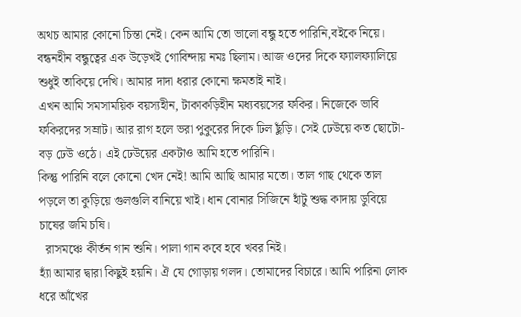অথচ আমার কোনো চিন্তা নেই। কেন আমি তো ভালো বন্ধু হতে পারিনি,বইকে নিয়ে। বন্ধনহীন বন্ধুত্বের এক উড়েখই গোবিন্দায় নমঃ ছিলাম। আজ ওদের দিকে ফ্যালফ্যালিয়ে শুধুই তাকিয়ে দেখি। আমার দাদা ধরার কোনো ক্ষমতাই নাই।
এখন আমি সমসাময়িক বয়স্যহীন, টাকাকড়িহীন মধ্যবয়সের ফকির। নিজেকে ভাবি ফকিরদের সম্রাট। আর রাগ হলে ভরা পুকুরের দিকে ঢিল ছুঁড়ি। সেই ঢেউয়ে কত ছোটো-বড় ঢেউ ওঠে। এই ঢেউয়ের একটাও আমি হতে পারিনি।
কিন্তু পারিনি বলে কোনো খেদ নেই! আমি আছি আমার মতো। তাল গাছ থেকে তাল পড়লে তা কুড়িয়ে গুলগুলি বানিয়ে খাই। ধান বোনার সিজিনে হাঁটু শুদ্ধ কাদায় ডুবিয়ে চাষের জমি চষি।
  রাসমঞ্চে কীর্তন গান শুনি। পালা গান কবে হবে খবর নিই।
হ্যাঁ আমার দ্বারা কিছুই হয়নি। ঐ যে গোড়ায় গলদ। তোমাদের বিচারে। আমি পারিনা লোক ধরে আঁখের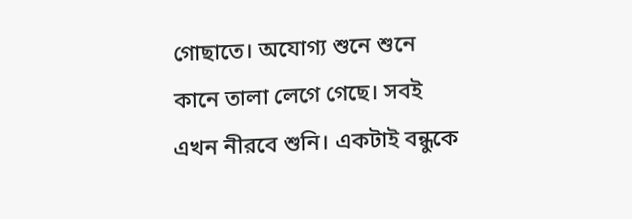গোছাতে। অযোগ্য শুনে শুনে কানে তালা লেগে গেছে। সবই এখন নীরবে শুনি। একটাই বন্ধুকে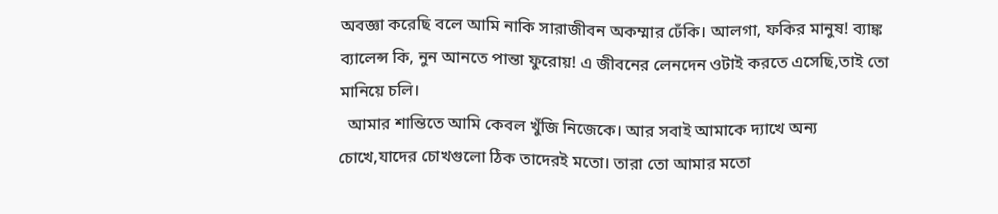অবজ্ঞা করেছি বলে আমি নাকি সারাজীবন অকম্মার ঢেঁকি। আলগা, ফকির মানুষ! ব্যাঙ্ক ব্যালেন্স কি, নুন আনতে পান্তা ফুরোয়! এ জীবনের লেনদেন ওটাই করতে এসেছি,তাই তো মানিয়ে চলি।
  আমার শান্তিতে আমি কেবল খুঁজি নিজেকে। আর সবাই আমাকে দ্যাখে অন্য চোখে,যাদের চোখগুলো ঠিক তাদেরই মতো। তারা তো আমার মতো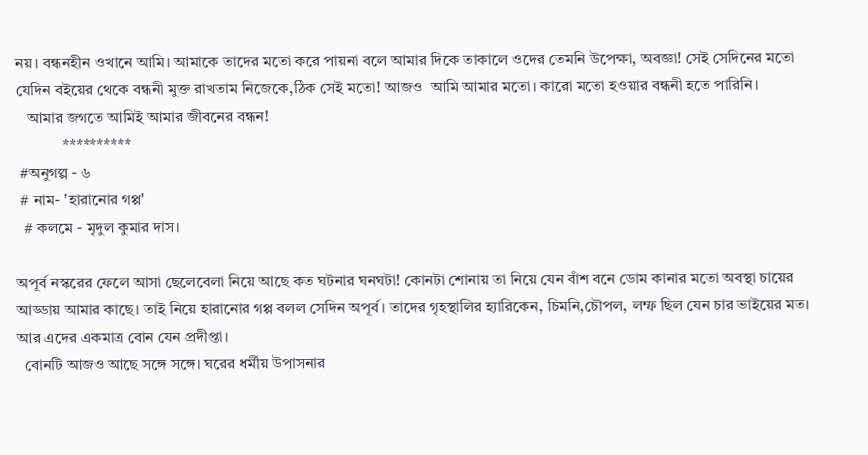নয়। বন্ধনহীন ওখানে আমি। আমাকে তাদের মতো করে পায়না বলে আমার দিকে তাকালে ওদের তেমনি উপেক্ষা, অবজ্ঞা! সেই সেদিনের মতো যেদিন বইয়ের থেকে বন্ধনী মুক্ত রাখতাম নিজেকে,ঠিক সেই মতো! আজও  আমি আমার মতো। কারো মতো হওয়ার বন্ধনী হতে পারিনি।
   আমার জগতে আমিই আমার জীবনের বন্ধন!
            **********
 #অনুগল্প - ৬
 # নাম- 'হারানোর গপ্প'
  # কলমে - মৃদুল কুমার দাস।

অপূর্ব নস্করের ফেলে আসা ছেলেবেলা নিয়ে আছে কত ঘটনার ঘনঘটা! কোনটা শোনায় তা নিয়ে যেন বাঁশ বনে ডোম কানার মতো অবস্থা চায়ের আড্ডায় আমার কাছে। তাই নিয়ে হারানোর গপ্প বলল সেদিন অপূর্ব। তাদের গৃহস্থালির হ্যারিকেন, চিমনি,চৌপল, লম্ফ ছিল যেন চার ভাইয়ের মত। আর এদের একমাত্র বোন যেন প্রদীপ্তা।
  বোনটি আজও আছে সঙ্গে সঙ্গে। ঘরের ধর্মীয় উপাসনার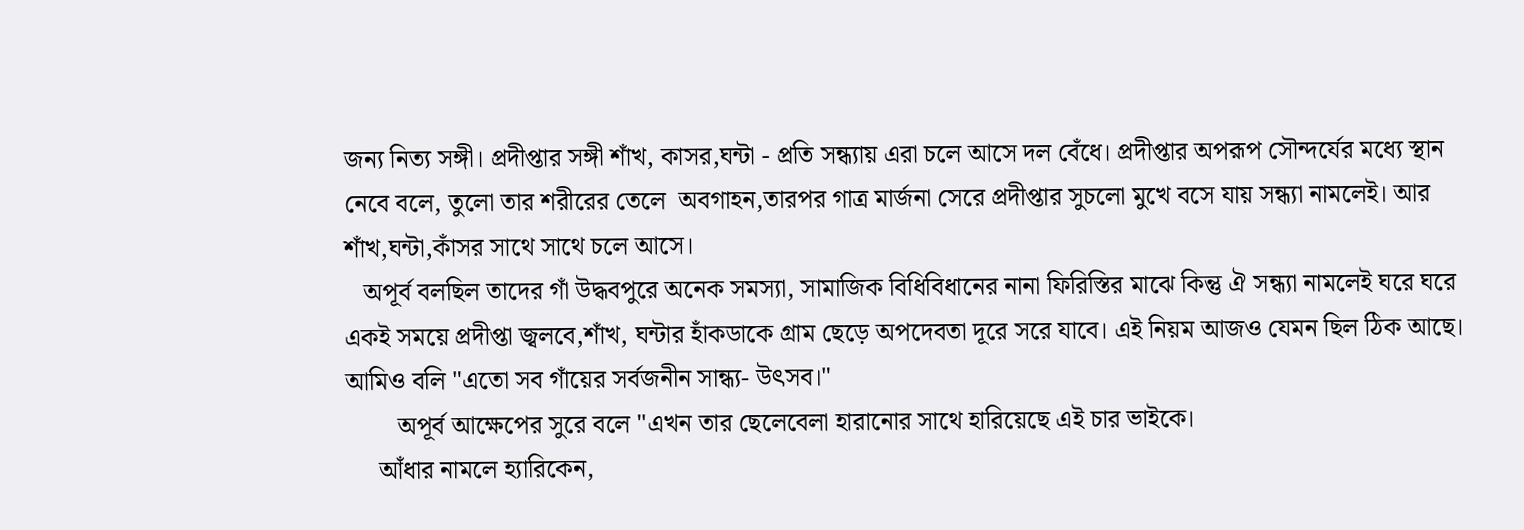জন্য নিত্য সঙ্গী। প্রদীপ্তার সঙ্গী শাঁখ, কাসর,ঘন্টা - প্রতি সন্ধ্যায় এরা চলে আসে দল বেঁধে। প্রদীপ্তার অপরূপ সৌন্দর্যের মধ্যে স্থান নেবে বলে, তুলো তার শরীরের তেলে  অবগাহন,তারপর গাত্র মার্জনা সেরে প্রদীপ্তার সুচলো মুখে বসে যায় সন্ধ্যা নামলেই। আর শাঁখ,ঘন্টা,কাঁসর সাথে সাথে চলে আসে।
   অপূর্ব বলছিল তাদের গাঁ উদ্ধবপুরে অনেক সমস্যা, সামাজিক বিধিবিধানের নানা ফিরিস্তির মাঝে কিন্তু ঐ সন্ধ্যা নামলেই ঘরে ঘরে একই সময়ে প্রদীপ্তা জ্বলবে,শাঁখ, ঘন্টার হাঁকডাকে গ্রাম ছেড়ে অপদেবতা দূরে সরে যাবে। এই নিয়ম আজও যেমন ছিল ঠিক আছে। আমিও বলি "এতো সব গাঁয়ের সর্বজনীন সান্ধ্য- উৎসব।"
        অপূর্ব আক্ষেপের সুরে বলে "এখন তার ছেলেবেলা হারানোর সাথে হারিয়েছে এই চার ভাইকে।
     আঁধার নামলে হ্যারিকেন,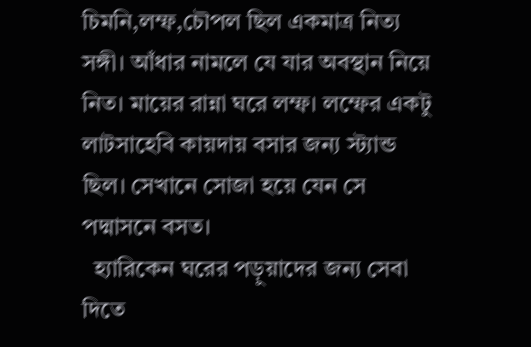চিমনি,লম্ফ,চৌপল ছিল একমাত্র নিত্য সঙ্গী। আঁধার নামলে যে যার অবস্থান নিয়ে নিত। মায়ের রান্না ঘরে লম্ফ। লম্ফের একটু লাটসাহেবি কায়দায় বসার জন্য স্ট্যান্ড ছিল। সেখানে সোজা হয়ে যেন সে পদ্মাসনে বসত।
  হ্যারিকেন ঘরের পড়ুয়াদের জন্য সেবা দিতে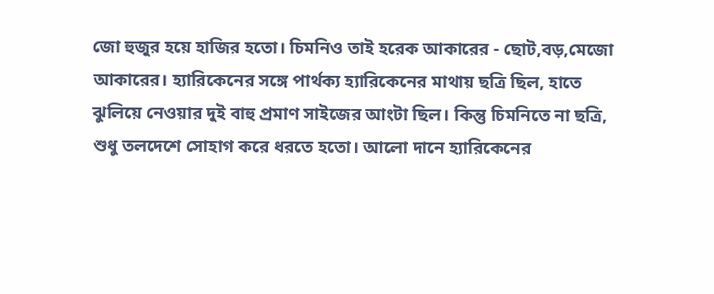জো হুজুর হয়ে হাজির হতো। চিমনিও তাই হরেক আকারের - ছোট,বড়,মেজো আকারের। হ্যারিকেনের সঙ্গে পার্থক্য হ্যারিকেনের মাথায় ছত্রি ছিল, হাতে ঝুলিয়ে নেওয়ার দুই বাহু প্রমাণ সাইজের আংটা ছিল। কিন্তু চিমনিতে না ছত্রি, শুধু তলদেশে সোহাগ করে ধরতে হতো। আলো দানে হ্যারিকেনের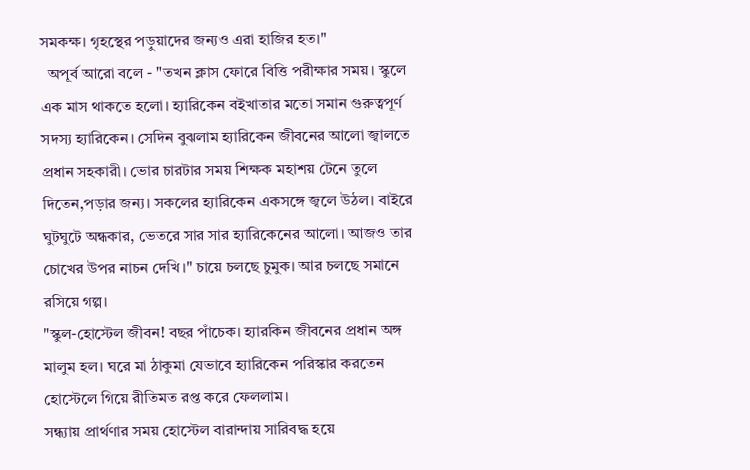সমকক্ষ। গৃহস্থের পড়ুয়াদের জন্যও এরা হাজির হত।"
  অপূর্ব আরো বলে - "তখন ক্লাস ফোরে বিত্তি পরীক্ষার সময়। স্কুলে এক মাস থাকতে হলো। হ্যারিকেন বইখাতার মতো সমান গুরুত্বপূর্ণ সদস্য হ্যারিকেন। সেদিন বুঝলাম হ্যারিকেন জীবনের আলো জ্বালতে প্রধান সহকারী। ভোর চারটার সময় শিক্ষক মহাশয় টেনে তুলে দিতেন,পড়ার জন্য। সকলের হ্যারিকেন একসঙ্গে জ্বলে উঠল। বাইরে ঘুটঘুটে অন্ধকার, ভেতরে সার সার হ্যারিকেনের আলো। আজও তার চোখের উপর নাচন দেখি।" চায়ে চলছে চুমুক। আর চলছে সমানে রসিয়ে গল্প।
"স্কুল-হোস্টেল জীবন! বছর পাঁচেক। হ্যারকিন জীবনের প্রধান অঙ্গ মালুম হল। ঘরে মা ঠাকুমা যেভাবে হ্যারিকেন পরিস্কার করতেন হোস্টেলে গিয়ে রীতিমত রপ্ত করে ফেললাম।
সন্ধ্যায় প্রার্থণার সময় হোস্টেল বারান্দায় সারিবদ্ধ হয়ে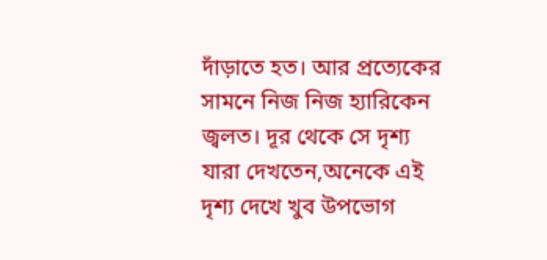দাঁড়াতে হত। আর প্রত্যেকের সামনে নিজ নিজ হ্যারিকেন জ্বলত। দূর থেকে সে দৃশ্য যারা দেখতেন,অনেকে এই দৃশ্য দেখে খুব উপভোগ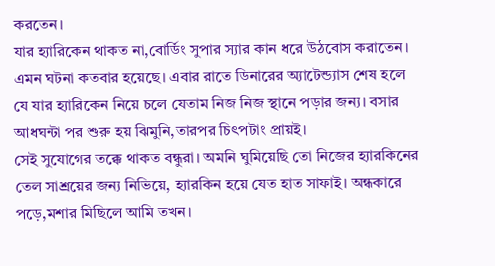করতেন।
যার হ্যারিকেন থাকত না,বোর্ডিং সুপার স্যার কান ধরে উঠবোস করাতেন। এমন ঘটনা কতবার হয়েছে। এবার রাতে ডিনারের অ্যাটেন্ড্যাস শেষ হলে যে যার হ্যারিকেন নিয়ে চলে যেতাম নিজ নিজ স্থানে পড়ার জন্য। বসার আধঘন্টা পর শুরু হয় ঝিমুনি,তারপর চিৎপটাং প্রায়ই।
সেই সুযোগের তক্কে থাকত বন্ধুরা। অমনি ঘুমিয়েছি তো নিজের হ্যারকিনের তেল সাশ্রয়ের জন্য নিভিয়ে, হ্যারকিন হয়ে যেত হাত সাফাই। অন্ধকারে পড়ে,মশার মিছিলে আমি তখন।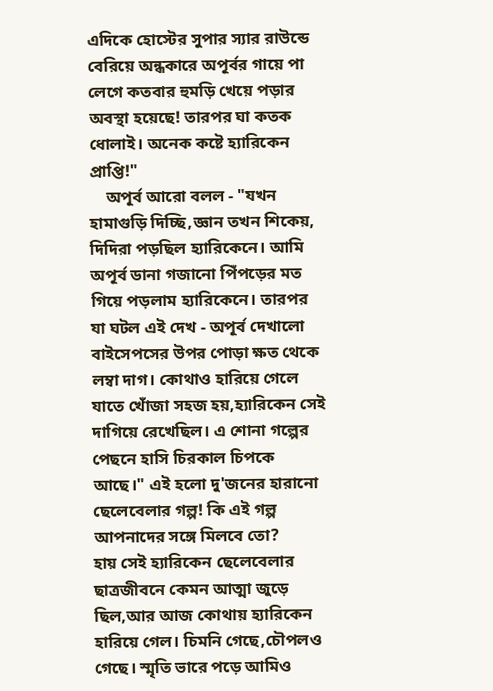এদিকে হোস্টের সুপার স্যার রাউন্ডে বেরিয়ে অন্ধকারে অপূর্বর গায়ে পা লেগে কতবার হুমড়ি খেয়ে পড়ার অবস্থা হয়েছে! তারপর ঘা কতক ধোলাই। অনেক কষ্টে হ্যারিকেন প্রাপ্তি!"
    অপূর্ব আরো বলল - "যখন হামাগুড়ি দিচ্ছি,জ্ঞান তখন শিকেয়, দিদিরা পড়ছিল হ্যারিকেনে। আমি অপূর্ব ডানা গজানো পিঁপড়ের মত গিয়ে পড়লাম হ্যারিকেনে। তারপর যা ঘটল এই দেখ - অপূর্ব দেখালো বাইসেপসের উপর পোড়া ক্ষত থেকে লম্বা দাগ। কোথাও হারিয়ে গেলে যাতে খোঁজা সহজ হয়,হ্যারিকেন সেই দাগিয়ে রেখেছিল। এ শোনা গল্পের পেছনে হাসি চিরকাল চিপকে আছে।" এই হলো দু'জনের হারানো  ছেলেবেলার গল্প! কি এই গল্প আপনাদের সঙ্গে মিলবে তো?
হায় সেই হ্যারিকেন ছেলেবেলার ছাত্রজীবনে কেমন আত্মা জুড়ে ছিল,আর আজ কোথায় হ্যারিকেন হারিয়ে গেল। চিমনি গেছে,চৌপলও গেছে। স্মৃতি ভারে পড়ে আমিও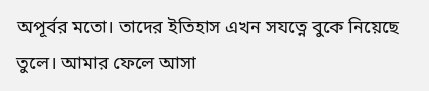অপূর্বর মতো। তাদের ইতিহাস এখন সযত্নে বুকে নিয়েছে তুলে। আমার ফেলে আসা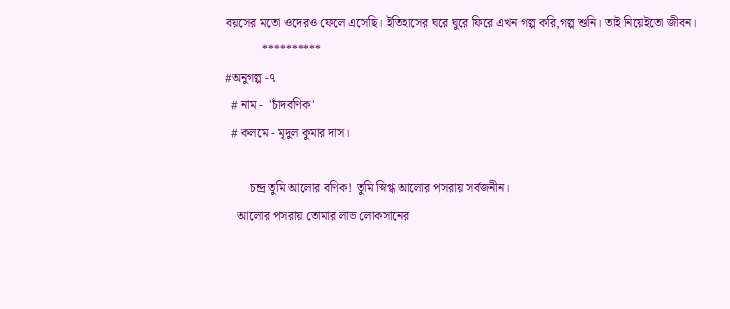বয়সের মতো ওদেরও ফেলে এসেছি। ইতিহাসের ঘরে ঘুরে ফিরে এখন গল্প করি,গল্প শুনি। তাই নিয়েইতো জীবন।
            **********
#অনুগল্প -৭
  # নাম -  'চাঁদবণিক'
  # কলমে - মৃদুল কুমার দাস।

        চন্দ্র তুমি আলোর বণিক! তুমি স্নিগ্ধ আলোর পসরায় সর্বজনীন।
    আলোর পসরায় তোমার লাভ লোকসানের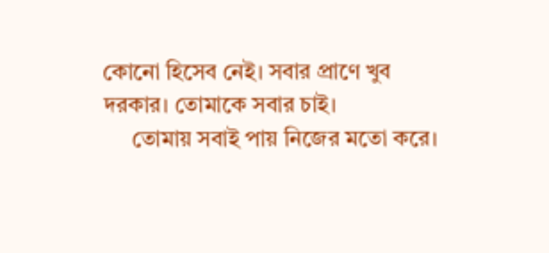কোনো হিসেব নেই। সবার প্রাণে খুব দরকার। তোমাকে সবার চাই।
     তোমায় সবাই পায় নিজের মতো করে।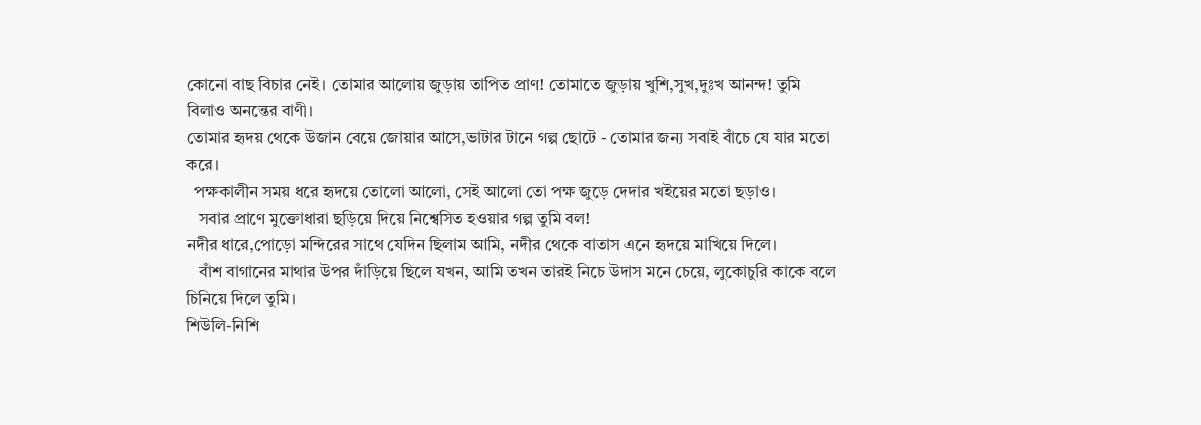কোনো বাছ বিচার নেই। তোমার আলোয় জুড়ায় তাপিত প্রাণ! তোমাতে জুড়ায় খুশি,সুখ,দুঃখ আনন্দ! তুমি বিলাও অনন্তের বাণী।
তোমার হৃদয় থেকে উজান বেয়ে জোয়ার আসে,ভাটার টানে গল্প ছোটে - তোমার জন্য সবাই বাঁচে যে যার মতো করে।
  পক্ষকালীন সময় ধরে হৃদয়ে তোলো আলো, সেই আলো তো পক্ষ জুড়ে দেদার খইয়ের মতো ছড়াও।
   সবার প্রাণে মুক্তোধারা ছড়িয়ে দিয়ে নিশ্বেসিত হওয়ার গল্প তুমি বল!
নদীর ধারে,পোড়ো মন্দিরের সাথে যেদিন ছিলাম আমি, নদীর থেকে বাতাস এনে হৃদয়ে মাখিয়ে দিলে।
   বাঁশ বাগানের মাথার উপর দাঁড়িয়ে ছিলে যখন, আমি তখন তারই নিচে উদাস মনে চেয়ে, লুকোচুরি কাকে বলে চিনিয়ে দিলে তুমি।
শিউলি-নিশি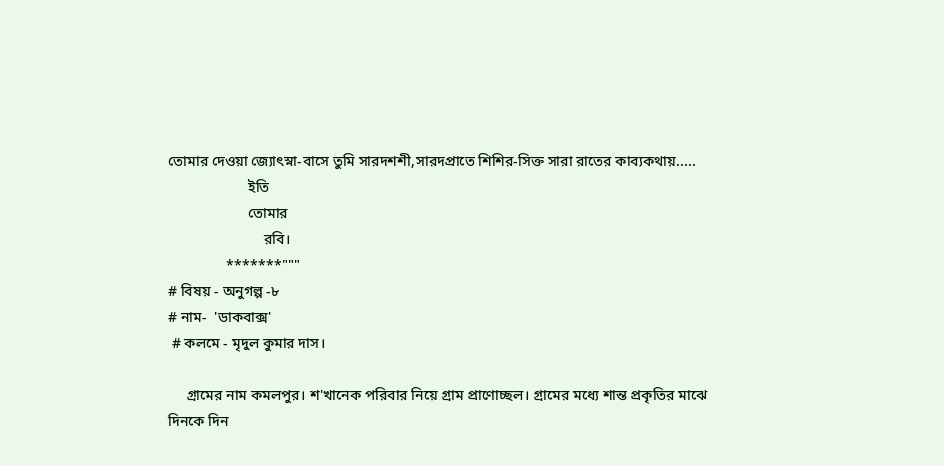তোমার দেওয়া জ্যোৎস্না-বাসে তুমি সারদশশী,সারদপ্রাতে শিশির-সিক্ত সারা রাতের কাব্যকথায়.....
                      ইতি
                      তোমার
                          রবি।
                *******"""
# বিষয় - অনুগল্প -৮
# নাম-  'ডাকবাক্স'
 # কলমে - মৃদুল কুমার দাস।

     গ্রামের নাম কমলপুর। শ'খানেক পরিবার নিয়ে গ্রাম প্রাণোচ্ছল। গ্রামের মধ্যে শান্ত প্রকৃতির মাঝে দিনকে দিন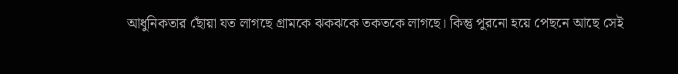আধুনিকতার ছোঁয়া যত লাগছে গ্রামকে ঝকঝকে তকতকে লাগছে। কিন্তু পুরনো হয়ে পেছনে আছে সেই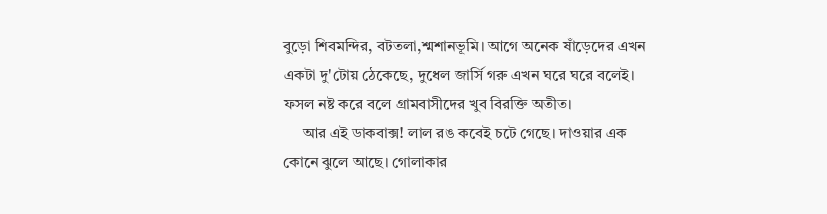বুড়ো শিবমন্দির, বটতলা,শ্মশানভূমি। আগে অনেক ষাঁড়েদের এখন একটা দু'টোয় ঠেকেছে, দুধেল জার্সি গরু এখন ঘরে ঘরে বলেই। ফসল নষ্ট করে বলে গ্রামবাসীদের খুব বিরক্তি অতীত।
     আর এই ডাকবাক্স! লাল রঙ কবেই চটে গেছে। দাওয়ার এক কোনে ঝুলে আছে। গোলাকার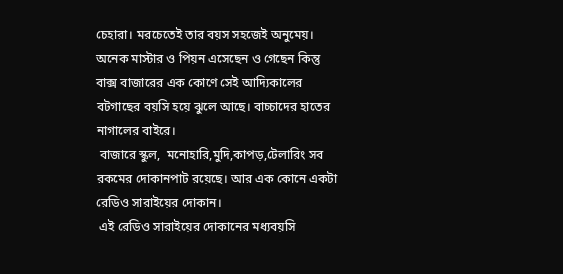চেহারা। মরচেতেই তার বয়স সহজেই অনুমেয়। অনেক মাস্টার ও পিয়ন এসেছেন ও গেছেন কিন্তু বাক্স বাজারের এক কোণে সেই আদ্যিকালের বটগাছের বয়সি হয়ে ঝুলে আছে। বাচ্চাদের হাতের নাগালের বাইরে।
 বাজারে স্কুল,  মনোহারি,মুদি,কাপড়,টেলারিং সব রকমের দোকানপাট রয়েছে। আর এক কোনে একটা রেডিও সারাইয়ের দোকান।
 এই রেডিও সারাইয়ের দোকানের মধ্যবয়সি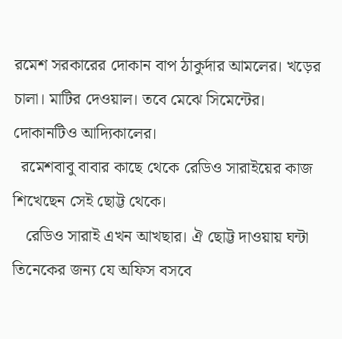রমেশ সরকারের দোকান বাপ ঠাকুর্দার আমলের। খড়ের চালা। মাটির দেওয়াল। তবে মেঝে সিমেন্টের। দোকানটিও আদ্যিকালের।
  রমেশবাবু বাবার কাছে থেকে রেডিও সারাইয়ের কাজ শিখেছেন সেই ছোট্ট থেকে।
   রেডিও সারাই এখন আখছার। ঐ ছোট্ট দাওয়ায় ঘন্টা তিনেকের জন্য যে অফিস বসবে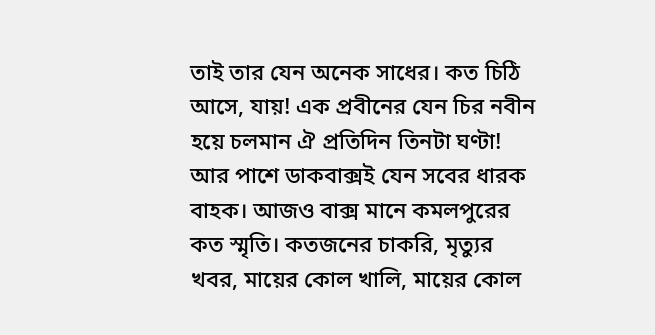তাই তার যেন অনেক সাধের। কত চিঠি আসে, যায়! এক প্রবীনের যেন চির নবীন হয়ে চলমান ঐ প্রতিদিন তিনটা ঘণ্টা! আর পাশে ডাকবাক্সই যেন সবের ধারক বাহক। আজও বাক্স মানে কমলপুরের কত স্মৃতি। কতজনের চাকরি, মৃত্যুর খবর, মায়ের কোল খালি, মায়ের কোল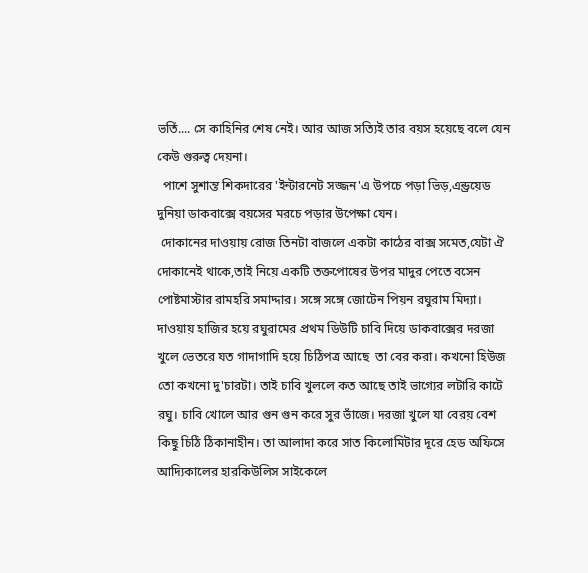ভর্তি.... সে কাহিনির শেষ নেই। আর আজ সত্যিই তার বয়স হয়েছে বলে যেন কেউ গুরুত্ব দেয়না।
  পাশে সুশান্ত শিকদারের 'ইন্টারনেট সজ্জন'এ উপচে পড়া ভিড়,এন্ড্রয়েড দুনিয়া ডাকবাক্সে বয়সের মরচে পড়ার উপেক্ষা যেন।
 দোকানের দাওয়ায় রোজ তিনটা বাজলে একটা কাঠের বাক্স সমেত,যেটা ঐ দোকানেই থাকে,তাই নিয়ে একটি তক্তপোষের উপর মাদুর পেতে বসেন পোষ্টমাস্টার রামহরি সমাদ্দার। সঙ্গে সঙ্গে জোটেন পিয়ন রঘুরাম মিদ্যা। দাওয়ায় হাজির হয়ে রঘুরামের প্রথম ডিউটি চাবি দিয়ে ডাকবাক্সের দরজা খুলে ভেতরে যত গাদাগাদি হয়ে চিঠিপত্র আছে  তা বের করা। কখনো হিউজ তো কখনো দু'চারটা। তাই চাবি খুললে কত আছে তাই ভাগ্যের লটারি কাটে রঘু। চাবি খোলে আর গুন গুন করে সুর ভাঁজে। দরজা খুলে যা বেরয় বেশ কিছু চিঠি ঠিকানাহীন। তা আলাদা করে সাত কিলোমিটার দূরে হেড অফিসে আদ্যিকালের হারকিউলিস সাইকেলে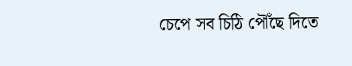চেপে সব চিঠি পৌঁছে দিতে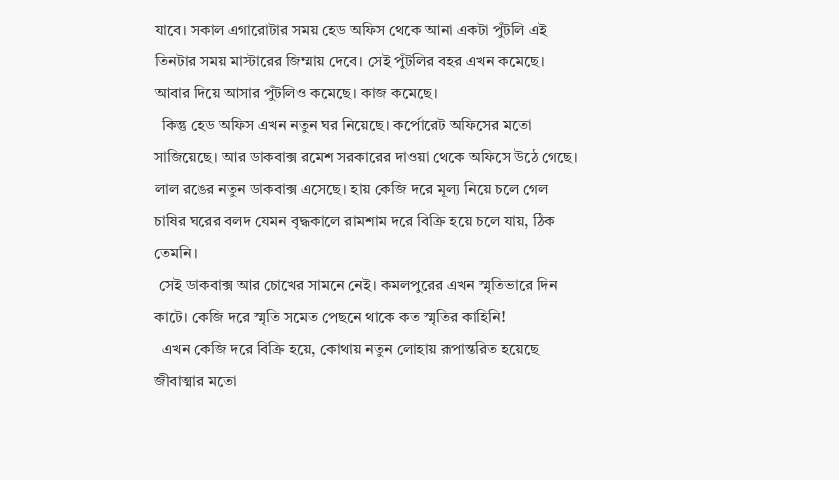যাবে। সকাল এগারোটার সময় হেড অফিস থেকে আনা একটা পুঁটলি এই তিনটার সময় মাস্টারের জিম্মায় দেবে। সেই পুঁটলির বহর এখন কমেছে। আবার দিয়ে আসার পুঁটলিও কমেছে। কাজ কমেছে।
  কিন্তু হেড অফিস এখন নতুন ঘর নিয়েছে। কর্পোরেট অফিসের মতো সাজিয়েছে। আর ডাকবাক্স রমেশ সরকারের দাওয়া থেকে অফিসে উঠে গেছে। লাল রঙের নতুন ডাকবাক্স এসেছে। হায় কেজি দরে মূল্য নিয়ে চলে গেল চাষির ঘরের বলদ যেমন বৃদ্ধকালে রামশাম দরে বিক্রি হয়ে চলে যায়, ঠিক তেমনি।
 সেই ডাকবাক্স আর চোখের সামনে নেই। কমলপুরের এখন স্মৃতিভারে দিন কাটে। কেজি দরে স্মৃতি সমেত পেছনে থাকে কত স্মৃতির কাহিনি!
  এখন কেজি দরে বিক্রি হয়ে, কোথায় নতুন লোহায় রূপান্তরিত হয়েছে জীবাত্মার মতো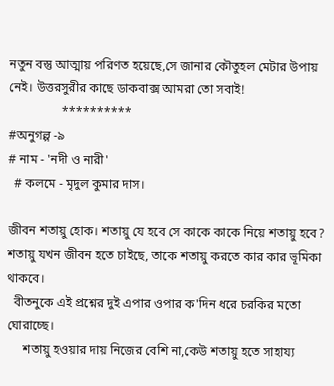নতুন বস্তু আত্মায় পরিণত হয়েছে,সে জানার কৌতুহল মেটার উপায় নেই। উত্তরসুরীর কাছে ডাকবাক্স আমরা তো সবাই!
                 **********
#অনুগল্প -৯
# নাম - 'নদী ও নারী'
  # কলমে - মৃদুল কুমার দাস।

জীবন শতায়ু হোক। শতায়ু যে হবে সে কাকে কাকে নিয়ে শতায়ু হবে? শতায়ু যখন জীবন হতে চাইছে, তাকে শতায়ু করতে কার কার ভূমিকা থাকবে।
  বীতনুকে এই প্রশ্নের দুই এপার ওপার ক'দিন ধরে চরকির মতো ঘোরাচ্ছে।
     শতায়ু হওয়ার দায় নিজের বেশি না,কেউ শতায়ু হতে সাহায্য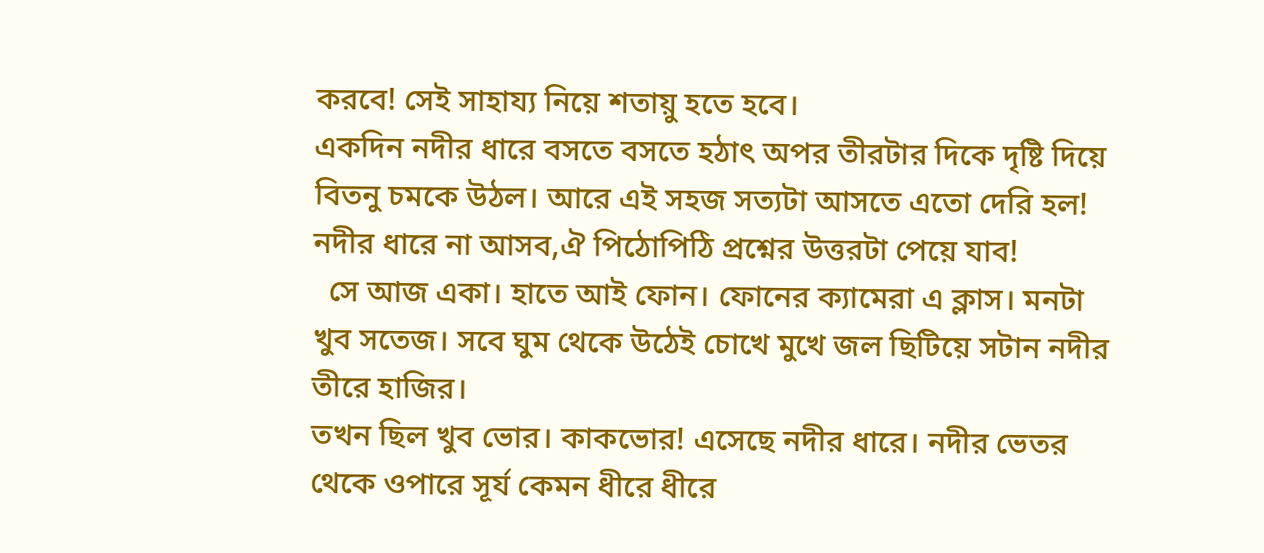করবে! সেই সাহায্য নিয়ে শতায়ু হতে হবে।
একদিন নদীর ধারে বসতে বসতে হঠাৎ অপর তীরটার দিকে দৃষ্টি দিয়ে বিতনু চমকে উঠল। আরে এই সহজ সত্যটা আসতে এতো দেরি হল! নদীর ধারে না আসব,ঐ পিঠোপিঠি প্রশ্নের উত্তরটা পেয়ে যাব!
  সে আজ একা। হাতে আই ফোন। ফোনের ক্যামেরা এ ক্লাস। মনটা খুব সতেজ। সবে ঘুম থেকে উঠেই চোখে মুখে জল ছিটিয়ে সটান নদীর তীরে হাজির।
তখন ছিল খুব ভোর। কাকভোর! এসেছে নদীর ধারে। নদীর ভেতর থেকে ওপারে সূর্য কেমন ধীরে ধীরে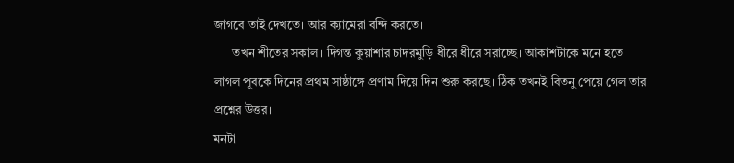জাগবে তাই দেখতে। আর ক্যামেরা বন্দি করতে।
      তখন শীতের সকাল। দিগন্ত কুয়াশার চাদরমুড়ি ধীরে ধীরে সরাচ্ছে। আকাশটাকে মনে হতে লাগল পূবকে দিনের প্রথম সাষ্ঠাঙ্গে প্রণাম দিয়ে দিন শুরু করছে। ঠিক তখনই বিতনু পেয়ে গেল তার প্রশ্নের উত্তর।
মনটা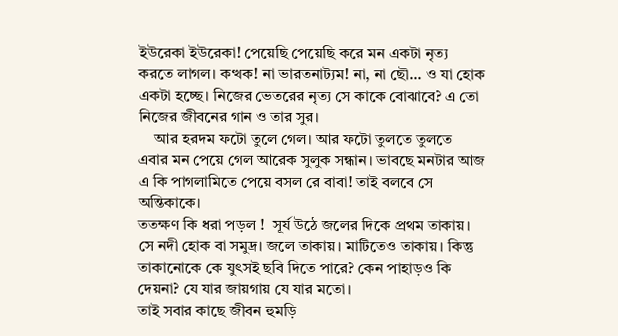ইউরেকা ইউরেকা! পেয়েছি পেয়েছি করে মন একটা নৃত্য করতে লাগল। কত্থক! না ভারতনাট্যম! না, না ছৌ... ও যা হোক একটা হচ্ছে। নিজের ভেতরের নৃত্য সে কাকে বোঝাবে? এ তো নিজের জীবনের গান ও তার সুর।
    আর হরদম ফটো তুলে গেল। আর ফটো তুলতে তুলতে এবার মন পেয়ে গেল আরেক সুলুক সন্ধান। ভাবছে মনটার আজ এ কি পাগলামিতে পেয়ে বসল রে বাবা! তাই বলবে সে অন্তিকাকে।
ততক্ষণ কি ধরা পড়ল !  সূর্য উঠে জলের দিকে প্রথম তাকায়। সে নদী হোক বা সমুদ্র। জলে তাকায়। মাটিতেও তাকায়। কিন্তু তাকানোকে কে যুৎসই ছবি দিতে পারে? কেন পাহাড়ও কি দেয়না? যে যার জায়গায় যে যার মতো।
তাই সবার কাছে জীবন হুমড়ি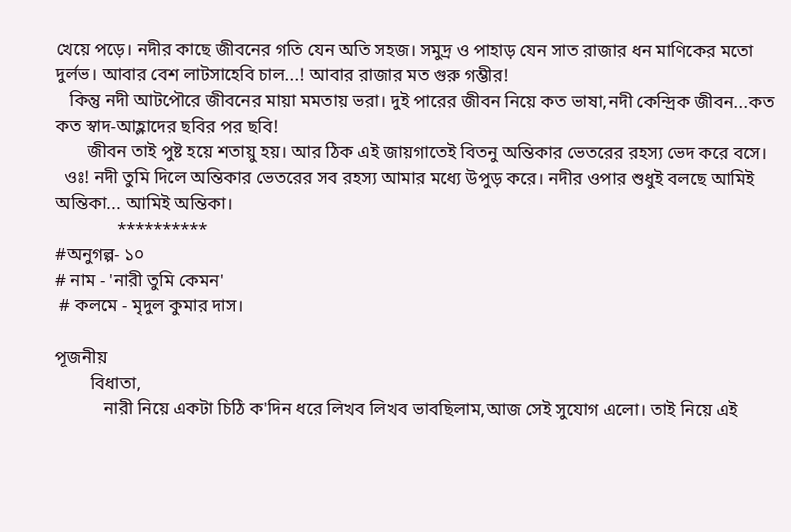খেয়ে পড়ে। নদীর কাছে জীবনের গতি যেন অতি সহজ। সমুদ্র ও পাহাড় যেন সাত রাজার ধন মাণিকের মতো দুর্লভ। আবার বেশ লাটসাহেবি চাল...! আবার রাজার মত গুরু গম্ভীর!
   কিন্তু নদী আটপৌরে জীবনের মায়া মমতায় ভরা। দুই পারের জীবন নিয়ে কত ভাষা,নদী কেন্দ্রিক জীবন...কত কত স্বাদ-আহ্লাদের ছবির পর ছবি!
       জীবন তাই পুষ্ট হয়ে শতায়ু হয়। আর ঠিক এই জায়গাতেই বিতনু অন্তিকার ভেতরের রহস্য ভেদ করে বসে।
  ওঃ! নদী তুমি দিলে অন্তিকার ভেতরের সব রহস্য আমার মধ্যে উপুড় করে। নদীর ওপার শুধুই বলছে আমিই অন্তিকা... আমিই অন্তিকা।
              **********
#অনুগল্প- ১০
# নাম - 'নারী তুমি কেমন'
 # কলমে - মৃদুল কুমার দাস।

পূজনীয়
        বিধাতা,
           নারী নিয়ে একটা চিঠি ক'দিন ধরে লিখব লিখব ভাবছিলাম,আজ সেই সুযোগ এলো। তাই নিয়ে এই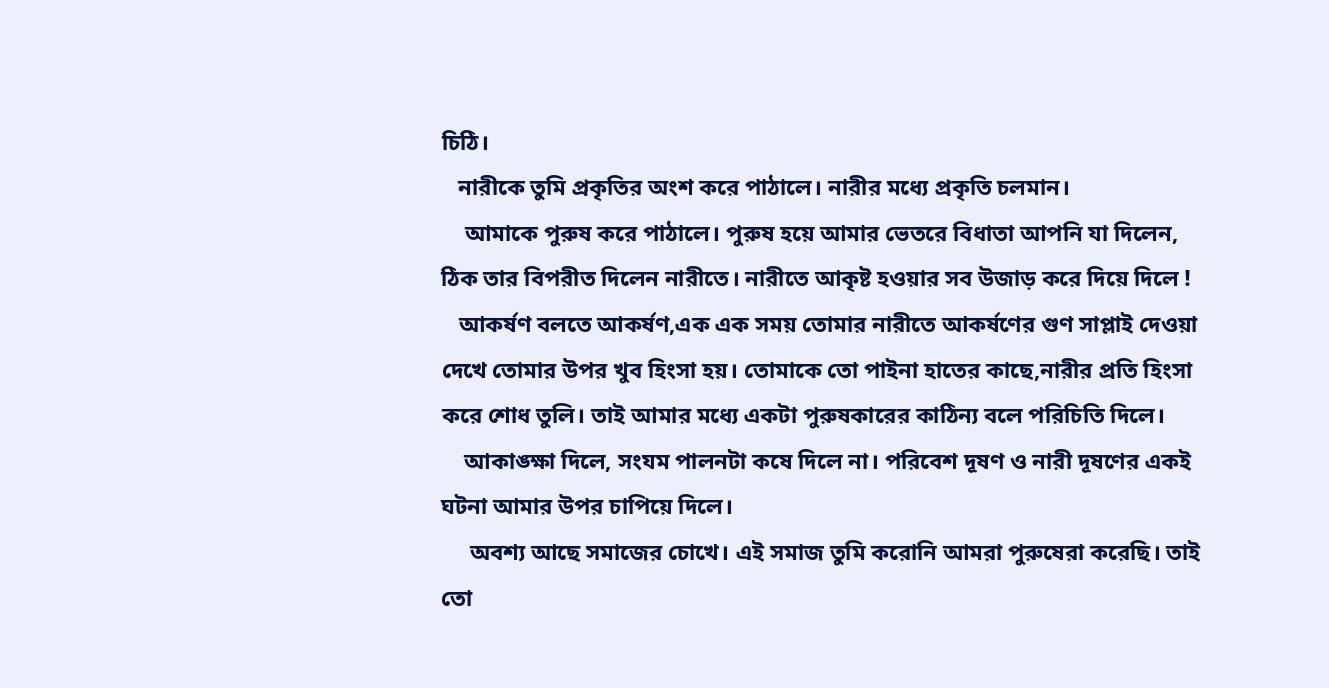চিঠি।
   নারীকে তুমি প্রকৃতির অংশ করে পাঠালে। নারীর মধ্যে প্রকৃতি চলমান।
    আমাকে পুরুষ করে পাঠালে। পুরুষ হয়ে আমার ভেতরে বিধাতা আপনি যা দিলেন, ঠিক তার বিপরীত দিলেন নারীতে। নারীতে আকৃষ্ট হওয়ার সব উজাড় করে দিয়ে দিলে !
   আকর্ষণ বলতে আকর্ষণ,এক এক সময় তোমার নারীতে আকর্ষণের গুণ সাপ্লাই দেওয়া দেখে তোমার উপর খুব হিংসা হয়। তোমাকে তো পাইনা হাতের কাছে,নারীর প্রতি হিংসা করে শোধ তুলি। তাই আমার মধ্যে একটা পুরুষকারের কাঠিন্য বলে পরিচিতি দিলে।
    আকাঙ্ক্ষা দিলে, সংযম পালনটা কষে দিলে না। পরিবেশ দূষণ ও নারী দূষণের একই ঘটনা আমার উপর চাপিয়ে দিলে।
     অবশ্য আছে সমাজের চোখে। এই সমাজ তুমি করোনি আমরা পুরুষেরা করেছি। তাই তো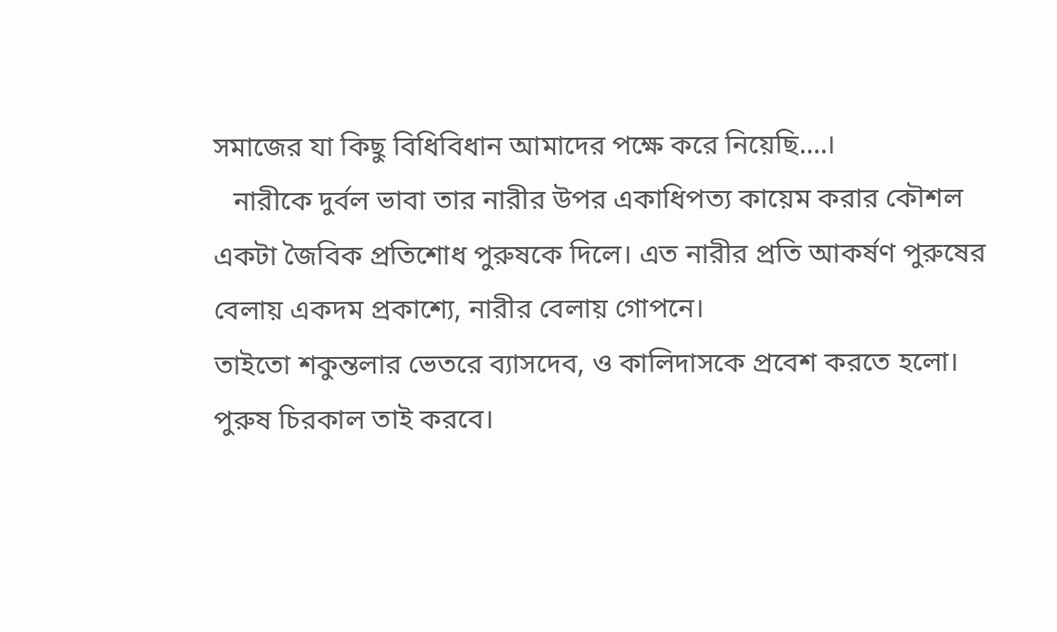সমাজের যা কিছু বিধিবিধান আমাদের পক্ষে করে নিয়েছি....।
   নারীকে দুর্বল ভাবা তার নারীর উপর একাধিপত্য কায়েম করার কৌশল একটা জৈবিক প্রতিশোধ পুরুষকে দিলে। এত নারীর প্রতি আকর্ষণ পুরুষের বেলায় একদম প্রকাশ্যে, নারীর বেলায় গোপনে।
তাইতো শকুন্তলার ভেতরে ব্যাসদেব, ও কালিদাসকে প্রবেশ করতে হলো। পুরুষ চিরকাল তাই করবে।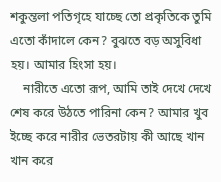শকুন্তলা পতিগৃহে যাচ্ছে তো প্রকৃতিকে তুমি এতো কাঁদালে কেন? বুঝতে বড় অসুবিধা হয়। আমার হিংসা হয়।
    নারীতে এতো রূপ, আমি তাই দেখে দেখে শেষ করে উঠতে পারিনা কেন? আমার খুব ইচ্ছে করে নারীর ভেতরটায় কী আছে খান খান করে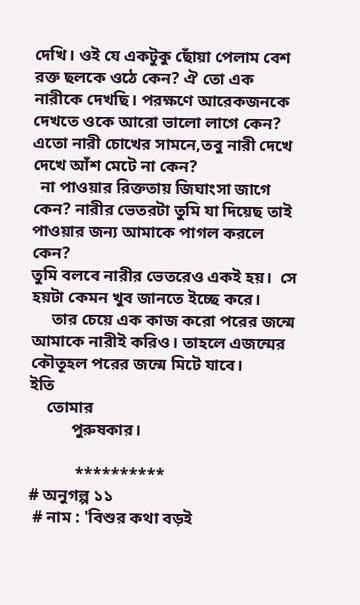দেখি। ওই যে একটুকু ছোঁয়া পেলাম বেশ রক্ত ছলকে ওঠে কেন? ঐ তো এক নারীকে দেখছি। পরক্ষণে আরেকজনকে দেখতে ওকে আরো ভালো লাগে কেন? এতো নারী চোখের সামনে,তবু নারী দেখে দেখে আঁশ মেটে না কেন?
  না পাওয়ার রিক্ততায় জিঘাংসা জাগে কেন? নারীর ভেতরটা তুমি যা দিয়েছ তাই পাওয়ার জন্য আমাকে পাগল করলে কেন?
তুমি বলবে নারীর ভেতরেও একই হয়।  সে হয়টা কেমন খুব জানতে ইচ্ছে করে।
     তার চেয়ে এক কাজ করো পরের জন্মে আমাকে নারীই করিও। তাহলে এজন্মের কৌতূহল পরের জন্মে মিটে যাবে।
ইতি
    তোমার
          পুরুষকার।

           **********
# অনুগল্প ১১
 # নাম : 'বিশুর কথা বড়ই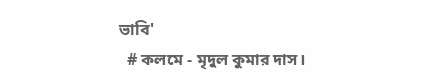ভাবি'
  # কলমে - মৃদুল কুমার দাস।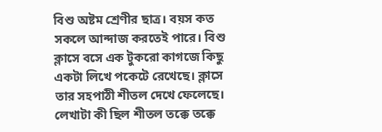বিশু অষ্টম শ্রেণীর ছাত্র। বয়স কত সকলে আন্দাজ করতেই পারে। বিশু ক্লাসে বসে এক টুকরো কাগজে কিছু একটা লিখে পকেটে রেখেছে। ক্লাসে তার সহপাঠী শীতল দেখে ফেলেছে। লেখাটা কী ছিল শীতল তক্কে তক্কে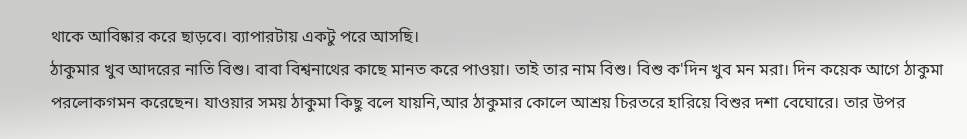থাকে আবিষ্কার করে ছাড়বে। ব্যাপারটায় একটু পরে আসছি।
ঠাকুমার খুব আদরের নাতি বিশু। বাবা বিশ্বনাথের কাছে মানত করে পাওয়া। তাই তার নাম বিশু। বিশু ক'দিন খুব মন মরা। দিন কয়েক আগে ঠাকুমা পরলোকগমন করেছেন। যাওয়ার সময় ঠাকুমা কিছু বলে যায়নি,আর ঠাকুমার কোলে আশ্রয় চিরতরে হারিয়ে বিশুর দশা বেঘোরে। তার উপর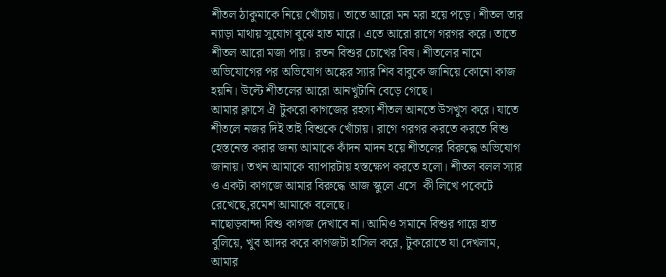শীতল ঠাকুমাকে নিয়ে খোঁচায়। তাতে আরো মন মরা হয়ে পড়ে। শীতল তার ন্যাড়া মাথায় সুযোগ বুঝে হাত মারে। এতে আরো রাগে গরগর করে। তাতে শীতল আরো মজা পায়। রতন বিশুর চোখের বিষ। শীতলের নামে অভিযোগের পর অভিযোগ অঙ্কের স্যার শিব বাবুকে জানিয়ে কোনো কাজ হয়নি। উল্টে শীতলের আরো আনখুটানি বেড়ে গেছে।
আমার ক্লাসে ঐ টুকরো কাগজের রহস্য শীতল আনতে উসখুস করে। যাতে শীতলে নজর দিই তাই বিশুকে খোঁচায়। রাগে গরগর করতে করতে বিশু হেস্তনেস্ত করার জন্য আমাকে কাঁদন মাদন হয়ে শীতলের বিরুদ্ধে অভিযোগ জানায়। তখন আমাকে ব্যাপারটায় হস্তক্ষেপ করতে হলো। শীতল বলল স্যার ও একটা কাগজে আমার বিরুদ্ধে আজ স্কুলে এসে  কী লিখে পকেটে রেখেছে,রমেশ আমাকে বলেছে।
নাছোড়বান্দা বিশু কাগজ দেখাবে না। আমিও সমানে বিশুর গায়ে হাত বুলিয়ে, খুব আদর করে কাগজটা হাসিল করে, টুকরোতে যা দেখলাম, আমার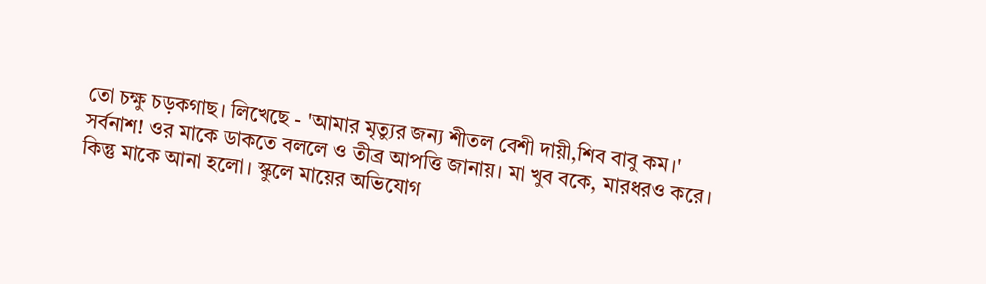তো চক্ষু চড়কগাছ। লিখেছে - 'আমার মৃত্যুর জন্য শীতল বেশী দায়ী,শিব বাবু কম।'
সর্বনাশ! ওর মাকে ডাকতে বললে ও তীব্র আপত্তি জানায়। মা খুব বকে, মারধরও করে। কিন্তু মাকে আনা হলো। স্কুলে মায়ের অভিযোগ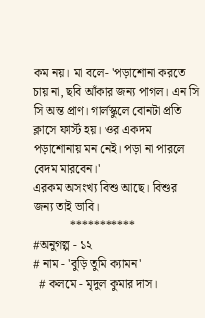কম নয়। মা বলে- 'পড়াশোনা করতে চায় না, ছবি আঁকার জন্য পাগল। এন সি সি অন্ত প্রাণ। গার্লস্কুলে বোনটা প্রতি ক্লাসে ফার্স্ট হয়। ওর একদম পড়াশোনায় মন নেই। পড়া না পারলে বেদম মারবেন।'
এরকম অসংখ্য বিশু আছে। বিশুর জন্য তাই ভাবি।
            ***********
#অনুগল্প - ১২
# নাম - 'বুড়ি তুমি ক্যামন'
  # কলমে - মৃদুল কুমার দাস।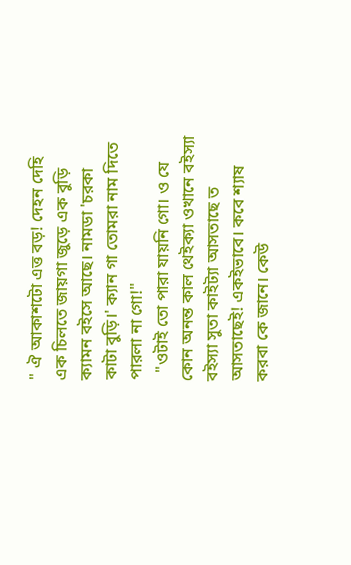" ঐ আকাশটো এত্ত বড়! দেহন দেহি এক চিলতে জায়গা জুড়ে এক বুড়ি ক্যামন বইসে আছে। নামডা 'চরকা কাটা বুড়ি।' ক্যান গা তোমরা নাম দিতে পারলা না গো!"
  "ওটাই তো পারা যায়নি গো। ও যে কোন অনন্ত কাল থেইক্যা ওখানে বইস্যা বইস্যা সুতা কাইট্যা আসতাছে ত আসতাছেই! একইভাবে। কবে শ্যাষ করবা কে জানে। কেউ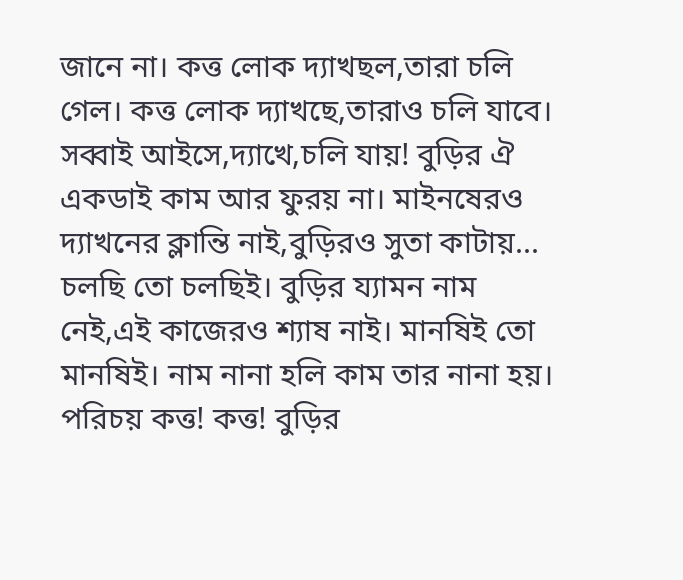জানে না। কত্ত লোক দ্যাখছল,তারা চলি গেল। কত্ত লোক দ্যাখছে,তারাও চলি যাবে। সব্বাই আইসে,দ্যাখে,চলি যায়! বুড়ির ঐ একডাই কাম আর ফুরয় না। মাইনষেরও দ্যাখনের ক্লান্তি নাই,বুড়িরও সুতা কাটায়... চলছি তো চলছিই। বুড়ির য্যামন নাম নেই,এই কাজেরও শ্যাষ নাই। মানষিই তো মানষিই। নাম নানা হলি কাম তার নানা হয়। পরিচয় কত্ত! কত্ত! বুড়ির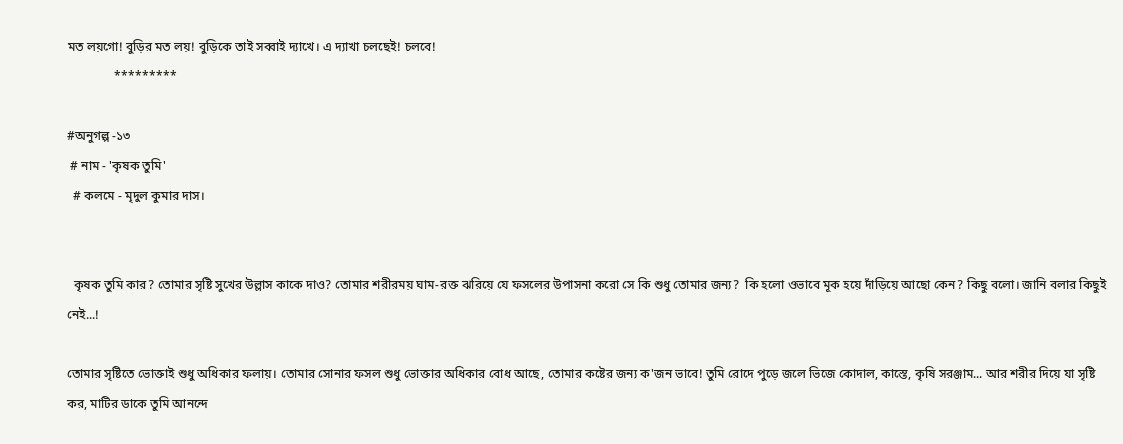মত লয়গো! বুড়ির মত লয়! বুড়িকে তাই সব্বাই দ্যাখে। এ দ্যাখা চলছেই! চলবে!
               *********

#অনুগল্প -১৩
 # নাম - 'কৃষক তুমি'
  # কলমে - মৃদুল কুমার দাস।


  কৃষক তুমি কার? তোমার সৃষ্টি সুখের উল্লাস কাকে দাও? তোমার শরীরময় ঘাম-রক্ত ঝরিয়ে যে ফসলের উপাসনা করো সে কি শুধু তোমার জন্য?  কি হলো ওভাবে মূক হয়ে দাঁড়িয়ে আছো কেন? কিছু বলো। জানি বলার কিছুই নেই...!

তোমার সৃষ্টিতে ভোক্তাই শুধু অধিকার ফলায়। তোমার সোনার ফসল শুধু ভোক্তার অধিকার বোধ আছে, তোমার কষ্টের জন্য ক'জন ভাবে! তুমি রোদে পুড়ে জলে ভিজে কোদাল, কাস্তে, কৃষি সরঞ্জাম... আর শরীর দিয়ে যা সৃষ্টি কর, মাটির ডাকে তুমি আনন্দে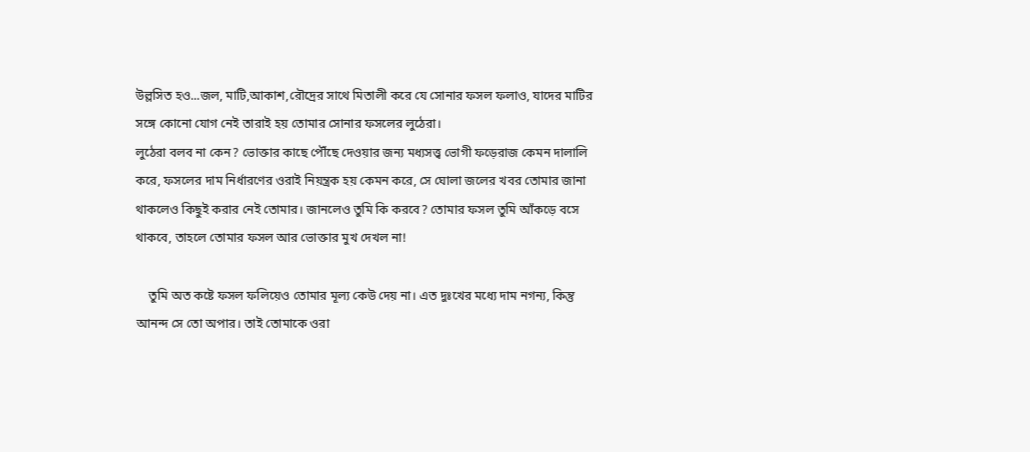উল্লসিত হও...জল, মাটি,আকাশ,রৌদ্রের সাথে মিতালী করে যে সোনার ফসল ফলাও, যাদের মাটির সঙ্গে কোনো যোগ নেই তারাই হয় তোমার সোনার ফসলের লুঠেরা।
লুঠেরা বলব না কেন? ভোক্তার কাছে পৌঁছে দেওয়ার জন্য মধ্যসত্ত্ব ভোগী ফড়েরাজ কেমন দালালি করে, ফসলের দাম নির্ধারণের ওরাই নিয়ন্ত্রক হয় কেমন করে, সে ঘোলা জলের খবর তোমার জানা থাকলেও কিছুই করার নেই তোমার। জানলেও তুমি কি করবে? তোমার ফসল তুমি আঁকড়ে বসে থাকবে, তাহলে তোমার ফসল আর ভোক্তার মুখ দেখল না!

    তুমি অত কষ্টে ফসল ফলিয়েও তোমার মূল্য কেউ দেয় না। এত দুঃখের মধ্যে দাম নগন্য, কিন্তু আনন্দ সে তো অপার। তাই তোমাকে ওরা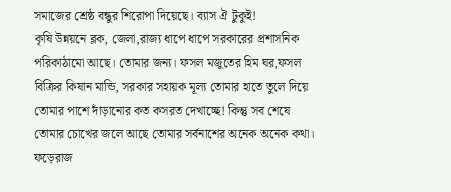সমাজের শ্রেষ্ঠ বন্ধুর শিরোপা দিয়েছে। ব্যাস ঐ টুকুই!
কৃষি উন্নয়নে ব্লক, জেলা,রাজ্য ধাপে ধাপে সরকারের প্রশাসনিক পরিকাঠামো আছে। তোমার জন্য। ফসল মজুতের হিম ঘর,ফসল বিক্রির কিষান মান্ডি, সরকার সহায়ক মূল্য তোমার হাতে তুলে দিয়ে তোমার পাশে দাঁড়ানোর কত কসরত দেখাচ্ছে! কিন্তু সব শেষে তোমার চোখের জলে আছে তোমার সর্বনাশের অনেক অনেক কথা।
ফড়েরাজ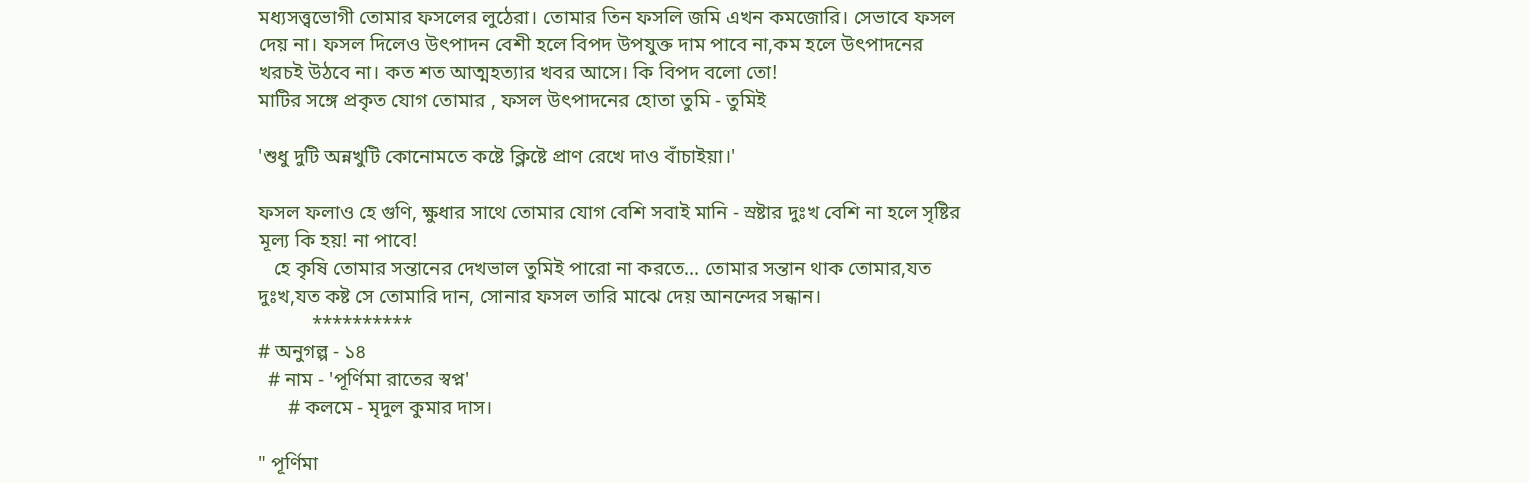মধ্যসত্ত্বভোগী তোমার ফসলের লুঠেরা। তোমার তিন ফসলি জমি এখন কমজোরি। সেভাবে ফসল দেয় না। ফসল দিলেও উৎপাদন বেশী হলে বিপদ উপযুক্ত দাম পাবে না,কম হলে উৎপাদনের খরচই উঠবে না। কত শত আত্মহত্যার খবর আসে। কি বিপদ বলো তো!
মাটির সঙ্গে প্রকৃত যোগ তোমার , ফসল উৎপাদনের হোতা তুমি - তুমিই

'শুধু দুটি অন্নখুটি কোনোমতে কষ্টে ক্লিষ্টে প্রাণ রেখে দাও বাঁচাইয়া।'

ফসল ফলাও হে গুণি, ক্ষুধার সাথে তোমার যোগ বেশি সবাই মানি - স্রষ্টার দুঃখ বেশি না হলে সৃষ্টির মূল্য কি হয়! না পাবে!
   হে কৃষি তোমার সন্তানের দেখভাল তুমিই পারো না করতে... তোমার সন্তান থাক তোমার,যত দুঃখ,যত কষ্ট সে তোমারি দান, সোনার ফসল তারি মাঝে দেয় আনন্দের সন্ধান।
           **********
# অনুগল্প - ১৪
  # নাম - 'পূর্ণিমা রাতের স্বপ্ন'
      # কলমে - মৃদুল কুমার দাস।

" পূর্ণিমা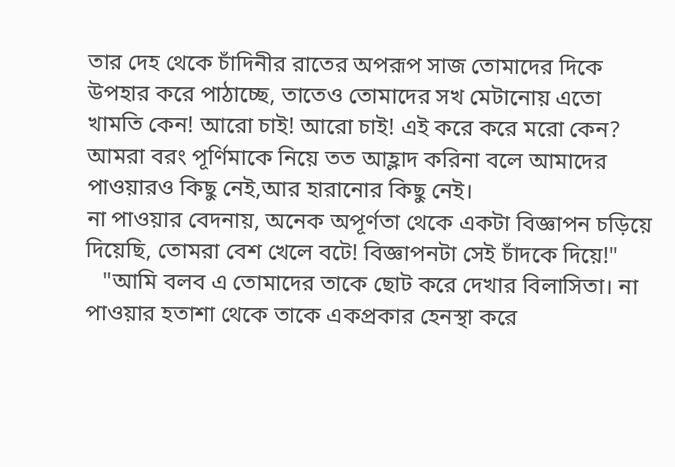তার দেহ থেকে চাঁদিনীর রাতের অপরূপ সাজ তোমাদের দিকে উপহার করে পাঠাচ্ছে, তাতেও তোমাদের সখ মেটানোয় এতো খামতি কেন! আরো চাই! আরো চাই! এই করে করে মরো কেন?
আমরা বরং পূর্ণিমাকে নিয়ে তত আহ্লাদ করিনা বলে আমাদের পাওয়ারও কিছু নেই,আর হারানোর কিছু নেই।
না পাওয়ার বেদনায়, অনেক অপূর্ণতা থেকে একটা বিজ্ঞাপন চড়িয়ে দিয়েছি, তোমরা বেশ খেলে বটে! বিজ্ঞাপনটা সেই চাঁদকে দিয়ে!"
   "আমি বলব এ তোমাদের তাকে ছোট করে দেখার বিলাসিতা। না পাওয়ার হতাশা থেকে তাকে একপ্রকার হেনস্থা করে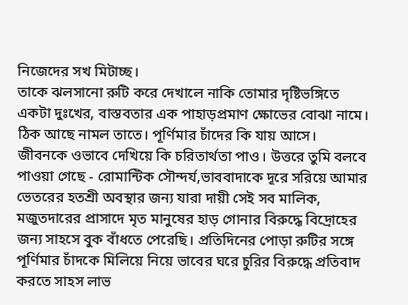নিজেদের সখ মিটাচ্ছ।
তাকে ঝলসানো রুটি করে দেখালে নাকি তোমার দৃষ্টিভঙ্গিতে একটা দুঃখের, বাস্তবতার এক পাহাড়প্রমাণ ক্ষোভের বোঝা নামে। ঠিক আছে নামল তাতে। পূর্ণিমার চাঁদের কি যায় আসে।
জীবনকে ওভাবে দেখিয়ে কি চরিতার্থতা পাও। উত্তরে তুমি বলবে পাওয়া গেছে - রোমান্টিক সৌন্দর্য,ভাববাদাকে দূরে সরিয়ে আমার ভেতরের হতশ্রী অবস্থার জন্য যারা দায়ী সেই সব মালিক, মজুতদারের প্রাসাদে মৃত মানুষের হাড় গোনার বিরুদ্ধে বিদ্রোহের জন্য সাহসে বুক বাঁধতে পেরেছি। প্রতিদিনের পোড়া রুটির সঙ্গে পূর্ণিমার চাঁদকে মিলিয়ে নিয়ে ভাবের ঘরে চুরির বিরুদ্ধে প্রতিবাদ করতে সাহস লাভ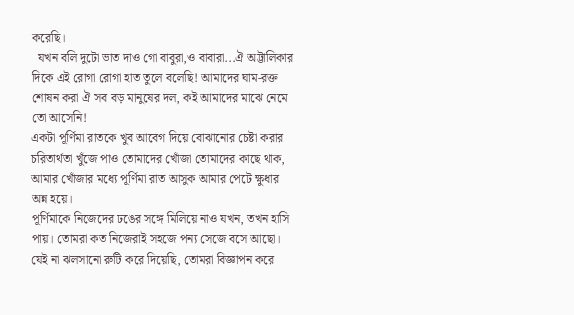করেছি।
  যখন বলি দুটো ভাত দাও গো বাবুরা,ও বাবারা...ঐ অট্টালিকার দিকে এই রোগা রোগা হাত তুলে বলেছি! আমাদের ঘাম-রক্ত শোষন করা ঐ সব বড় মানুষের দল, কই আমাদের মাঝে নেমে তো আসেনি!
একটা পূর্ণিমা রাতকে খুব আবেগ দিয়ে বোঝানোর চেষ্টা করার চরিতার্থতা খুঁজে পাও তোমাদের খোঁজা তোমাদের কাছে থাক, আমার খোঁজার মধ্যে পূর্ণিমা রাত আসুক আমার পেটে ক্ষুধার অন্ন হয়ে।
পূর্ণিমাকে নিজেদের ঢঙের সঙ্গে মিলিয়ে নাও যখন, তখন হাসি পায়। তোমরা কত নিজেরাই সহজে পন্য সেজে বসে আছো। যেই না ঝলসানো রুটি করে দিয়েছি, তোমরা বিজ্ঞাপন করে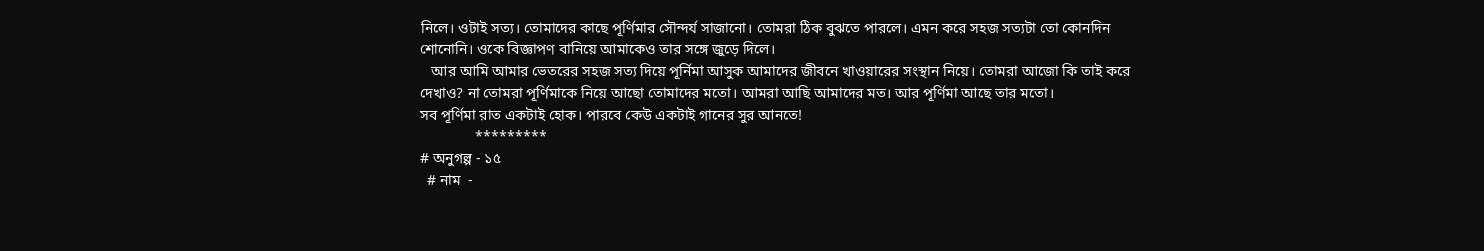নিলে। ওটাই সত্য। তোমাদের কাছে পূর্ণিমার সৌন্দর্য সাজানো। তোমরা ঠিক বুঝতে পারলে। এমন করে সহজ সত্যটা তো কোনদিন শোনোনি। ওকে বিজ্ঞাপণ বানিয়ে আমাকেও তার সঙ্গে জুড়ে দিলে।
   আর আমি আমার ভেতরের সহজ সত্য দিয়ে পূর্নিমা আসুক আমাদের জীবনে খাওয়ারের সংস্থান নিয়ে। তোমরা আজো কি তাই করে দেখাও? না তোমরা পূর্ণিমাকে নিয়ে আছো তোমাদের মতো। আমরা আছি আমাদের মত। আর পূর্ণিমা আছে তার মতো।
সব পূর্ণিমা রাত একটাই হোক। পারবে কেউ একটাই গানের সুর আনতে!
               *********
# অনুগল্প - ১৫
  # নাম  -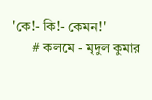'কে!- কি!- কেমন!'
      # কলমে - মৃদুল কুমার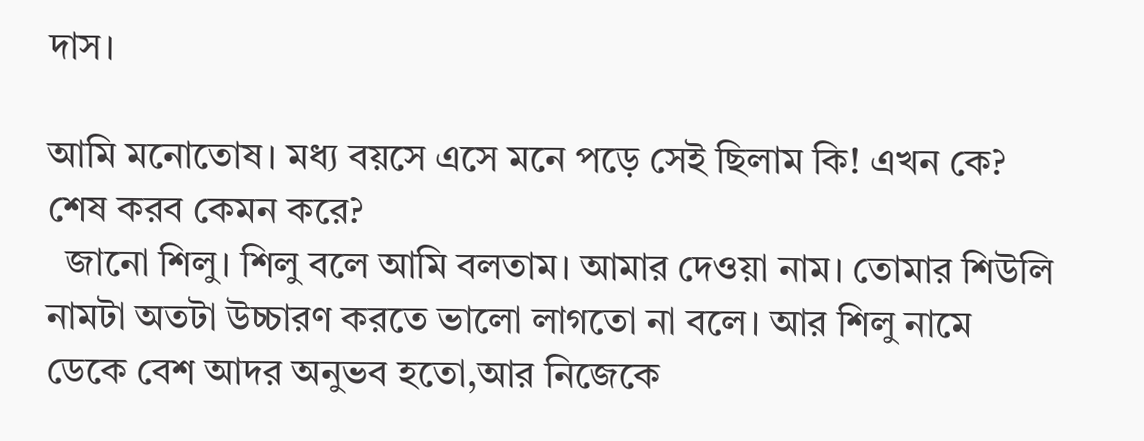দাস।

আমি মনোতোষ। মধ্য বয়সে এসে মনে পড়ে সেই ছিলাম কি! এখন কে? শেষ করব কেমন করে?
  জানো শিলু। শিলু বলে আমি বলতাম। আমার দেওয়া নাম। তোমার শিউলি নামটা অতটা উচ্চারণ করতে ভালো লাগতো না বলে। আর শিলু নামে ডেকে বেশ আদর অনুভব হতো,আর নিজেকে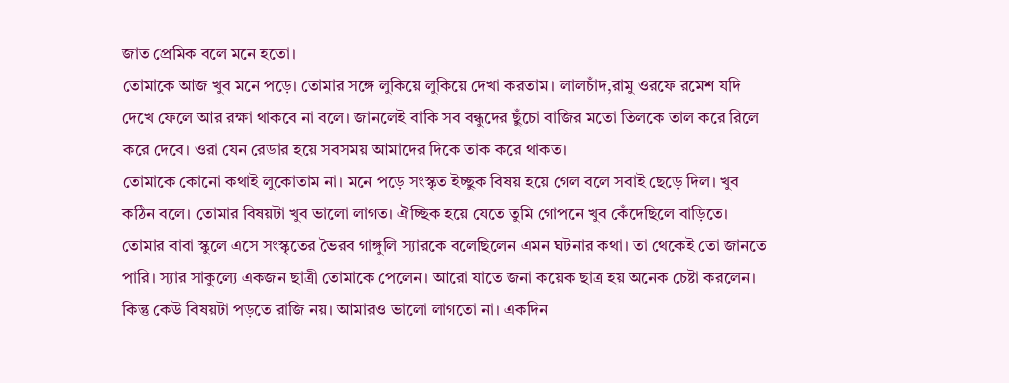জাত প্রেমিক বলে মনে হতো।
তোমাকে আজ খুব মনে পড়ে। তোমার সঙ্গে লুকিয়ে লুকিয়ে দেখা করতাম। লালচাঁদ,রামু ওরফে রমেশ যদি দেখে ফেলে আর রক্ষা থাকবে না বলে। জানলেই বাকি সব বন্ধুদের ছুঁচো বাজির মতো তিলকে তাল করে রিলে করে দেবে। ওরা যেন রেডার হয়ে সবসময় আমাদের দিকে তাক করে থাকত।
তোমাকে কোনো কথাই লুকোতাম না। মনে পড়ে সংস্কৃত ইচ্ছুক বিষয় হয়ে গেল বলে সবাই ছেড়ে দিল। খুব কঠিন বলে। তোমার বিষয়টা খুব ভালো লাগত। ঐচ্ছিক হয়ে যেতে তুমি গোপনে খুব কেঁদেছিলে বাড়িতে। তোমার বাবা স্কুলে এসে সংস্কৃতের ভৈরব গাঙ্গুলি স্যারকে বলেছিলেন এমন ঘটনার কথা। তা থেকেই তো জানতে পারি। স্যার সাকুল্যে একজন ছাত্রী তোমাকে পেলেন। আরো যাতে জনা কয়েক ছাত্র হয় অনেক চেষ্টা করলেন। কিন্তু কেউ বিষয়টা পড়তে রাজি নয়। আমারও ভালো লাগতো না। একদিন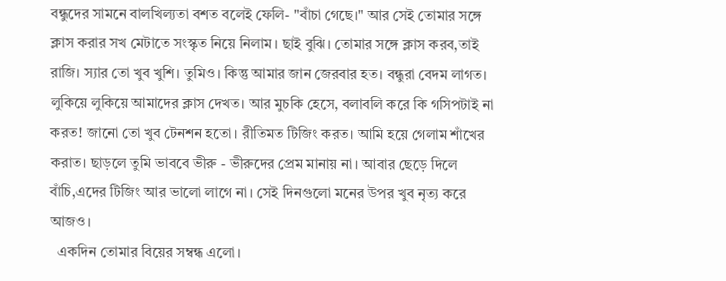বন্ধুদের সামনে বালখিল্যতা বশত বলেই ফেলি- "বাঁচা গেছে।" আর সেই তোমার সঙ্গে ক্লাস করার সখ মেটাতে সংস্কৃত নিয়ে নিলাম। ছাই বুঝি। তোমার সঙ্গে ক্লাস করব,তাই রাজি। স্যার তো খুব খুশি। তুমিও। কিন্তু আমার জান জেরবার হত। বন্ধুরা বেদম লাগত। লুকিয়ে লুকিয়ে আমাদের ক্লাস দেখত। আর মুচকি হেসে, বলাবলি করে কি গসিপটাই না করত! জানো তো খুব টেনশন হতো। রীতিমত টিজিং করত। আমি হয়ে গেলাম শাঁখের করাত। ছাড়লে তুমি ভাববে ভীরু - ভীরুদের প্রেম মানায় না। আবার ছেড়ে দিলে বাঁচি,এদের টিজিং আর ভালো লাগে না। সেই দিনগুলো মনের উপর খুব নৃত্য করে আজও।
  একদিন তোমার বিয়ের সম্বন্ধ এলো।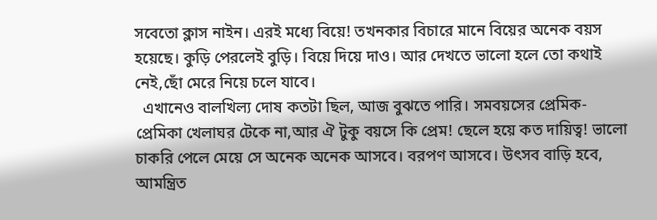সবেতো ক্লাস নাইন। এরই মধ্যে বিয়ে! তখনকার বিচারে মানে বিয়ের অনেক বয়স হয়েছে। কুড়ি পেরলেই বুড়ি। বিয়ে দিয়ে দাও। আর দেখতে ভালো হলে তো কথাই নেই,ছোঁ মেরে নিয়ে চলে যাবে।
  এখানেও বালখিল্য দোষ কতটা ছিল, আজ বুঝতে পারি। সমবয়সের প্রেমিক- প্রেমিকা খেলাঘর টেকে না,আর ঐ টুকু বয়সে কি প্রেম! ছেলে হয়ে কত দায়িত্ব! ভালো চাকরি পেলে মেয়ে সে অনেক অনেক আসবে। বরপণ আসবে। উৎসব বাড়ি হবে, আমন্ত্রিত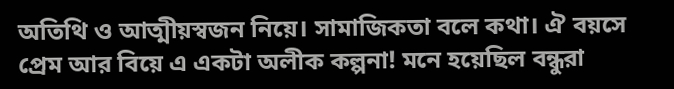অতিথি ও আত্মীয়স্বজন নিয়ে। সামাজিকতা বলে কথা। ঐ বয়সে প্রেম আর বিয়ে এ একটা অলীক কল্পনা! মনে হয়েছিল বন্ধুরা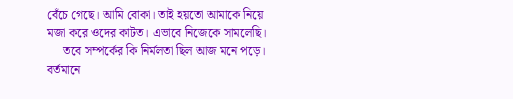বেঁচে গেছে। আমি বোকা। তাই হয়তো আমাকে নিয়ে মজা করে ওদের কাটত। এভাবে নিজেকে সামলেছি।
     তবে সম্পর্কের কি নির্মলতা ছিল আজ মনে পড়ে। বর্তমানে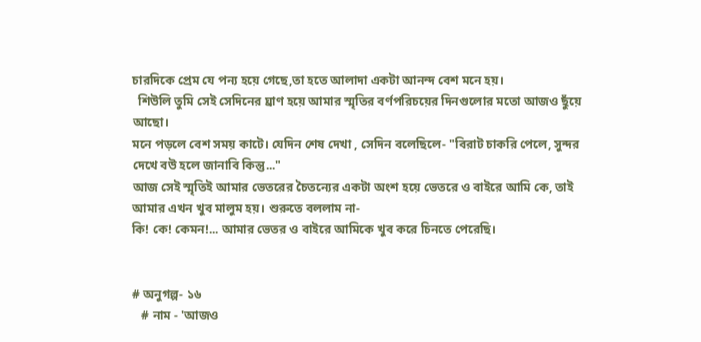চারদিকে প্রেম যে পন্য হয়ে গেছে,তা হতে আলাদা একটা আনন্দ বেশ মনে হয়।
  শিউলি তুমি সেই সেদিনের ঘ্রাণ হয়ে আমার স্মৃতির বর্ণপরিচয়ের দিনগুলোর মতো আজও ছুঁয়ে আছো।
মনে পড়লে বেশ সময় কাটে। যেদিন শেষ দেখা , সেদিন বলেছিলে- "বিরাট চাকরি পেলে, সুন্দর দেখে বউ হলে জানাবি কিন্তু..."
আজ সেই স্মৃতিই আমার ভেতরের চৈতন্যের একটা অংশ হয়ে ভেতরে ও বাইরে আমি কে, তাই আমার এখন খুব মালুম হয়। শুরুতে বললাম না-
কি! কে! কেমন!... আমার ভেতর ও বাইরে আমিকে খুব করে চিনতে পেরেছি।


# অনুগল্প- ১৬
   # নাম - 'আজও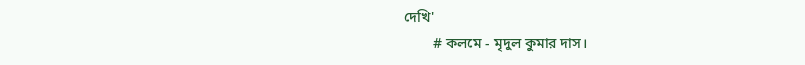দেখি'
        # কলমে - মৃদুল কুমার দাস।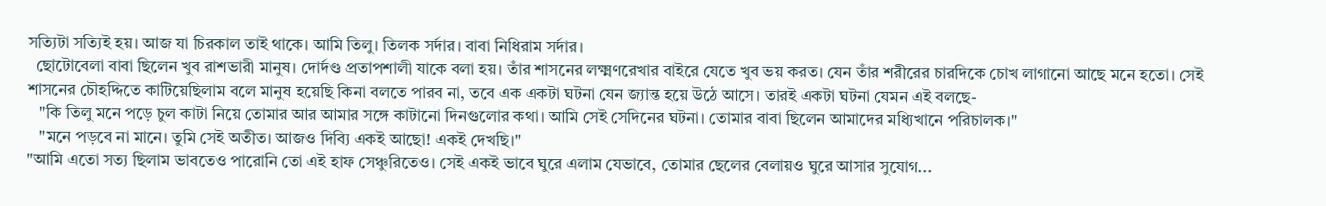সত্যিটা সত্যিই হয়। আজ যা চিরকাল তাই থাকে। আমি তিলু। তিলক সর্দার। বাবা নিধিরাম সর্দার।
  ছোটোবেলা বাবা ছিলেন খুব রাশভারী মানুষ। দোর্দণ্ড প্রতাপশালী যাকে বলা হয়। তাঁর শাসনের লক্ষ্মণরেখার বাইরে যেতে খুব ভয় করত। যেন তাঁর শরীরের চারদিকে চোখ লাগানো আছে মনে হতো। সেই শাসনের চৌহদ্দিতে কাটিয়েছিলাম বলে মানুষ হয়েছি কিনা বলতে পারব না, তবে এক একটা ঘটনা যেন জ্যান্ত হয়ে উঠে আসে। তারই একটা ঘটনা যেমন এই বলছে-
   "কি তিলু মনে পড়ে চুল কাটা নিয়ে তোমার আর আমার সঙ্গে কাটানো দিনগুলোর কথা। আমি সেই সেদিনের ঘটনা। তোমার বাবা ছিলেন আমাদের মধ্যিখানে পরিচালক।"
   "মনে পড়বে না মানে। তুমি সেই অতীত। আজও দিব্যি একই আছো! একই দেখছি।"
"আমি এতো সত্য ছিলাম ভাবতেও পারোনি তো এই হাফ সেঞ্চুরিতেও। সেই একই ভাবে ঘুরে এলাম যেভাবে, তোমার ছেলের বেলায়ও ঘুরে আসার সুযোগ...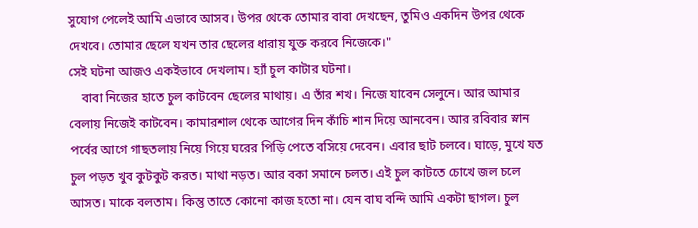সুযোগ পেলেই আমি এভাবে আসব। উপর থেকে তোমার বাবা দেখছেন, তুমিও একদিন উপর থেকে দেখবে। তোমার ছেলে যখন তার ছেলের ধারায় যুক্ত করবে নিজেকে।"
সেই ঘটনা আজও একইভাবে দেখলাম। হ্যাঁ চুল কাটার ঘটনা।
    বাবা নিজের হাতে চুল কাটবেন ছেলের মাথায়। এ তাঁর শখ। নিজে যাবেন সেলুনে। আর আমার বেলায় নিজেই কাটবেন। কামারশাল থেকে আগের দিন কাঁচি শান দিয়ে আনবেন। আর রবিবার স্নান পর্বের আগে গাছতলায় নিয়ে গিয়ে ঘরের পিড়ি পেতে বসিয়ে দেবেন। এবার ছাট চলবে। ঘাড়ে, মুখে যত চুল পড়ত খুব কুটকুট করত। মাথা নড়ত। আর বকা সমানে চলত। এই চুল কাটতে চোখে জল চলে আসত। মাকে বলতাম। কিন্তু তাতে কোনো কাজ হতো না। যেন বাঘ বন্দি আমি একটা ছাগল। চুল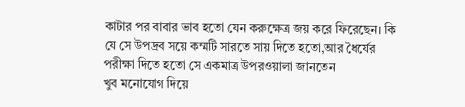কাটার পর বাবার ভাব হতো যেন করুক্ষেত্র জয় করে ফিরেছেন। কি যে সে উপদ্রব সয়ে কম্মটি সারতে সায় দিতে হতো,আর ধৈর্যের পরীক্ষা দিতে হতো সে একমাত্র উপরওয়ালা জানতেন
খুব মনোযোগ দিয়ে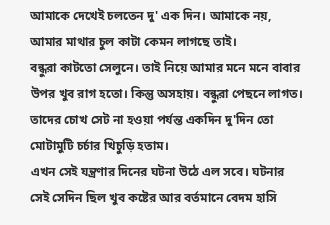আমাকে দেখেই চলতেন দু' এক দিন। আমাকে নয়, আমার মাথার চুল কাটা কেমন লাগছে তাই।
বন্ধুরা কাটতো সেলুনে। তাই নিয়ে আমার মনে মনে বাবার উপর খুব রাগ হতো। কিন্তু অসহায়। বন্ধুরা পেছনে লাগত। তাদের চোখ সেট না হওয়া পর্যন্ত একদিন দু'দিন তো মোটামুটি চর্চার খিচুড়ি হতাম।
এখন সেই যন্ত্রণার দিনের ঘটনা উঠে এল সবে। ঘটনার সেই সেদিন ছিল খুব কষ্টের আর বর্তমানে বেদম হাসি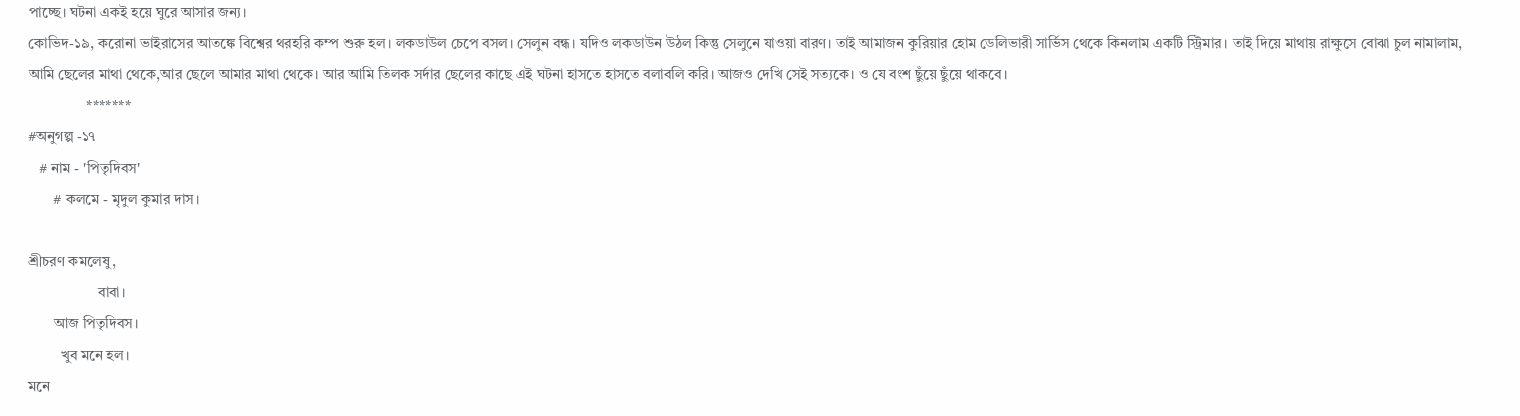পাচ্ছে। ঘটনা একই হয়ে ঘুরে আসার জন্য।
কোভিদ-১৯, করোনা ভাইরাসের আতঙ্কে বিশ্বের থরহরি কম্প শুরু হল। লকডাউল চেপে বসল। সেলুন বন্ধ। যদিও লকডাউন উঠল কিন্তু সেলুনে যাওয়া বারণ। তাই আমাজন কুরিয়ার হোম ডেলিভারী সার্ভিস থেকে কিনলাম একটি স্ট্রিমার। তাই দিয়ে মাথায় রাক্ষুসে বোঝা চুল নামালাম, আমি ছেলের মাথা থেকে,আর ছেলে আমার মাথা থেকে। আর আমি তিলক সর্দার ছেলের কাছে এই ঘটনা হাসতে হাসতে বলাবলি করি। আজও দেখি সেই সত্যকে। ও যে বংশ ছুঁয়ে ছুঁয়ে থাকবে।
                *******
#অনুগল্প -১৭
   # নাম - 'পিতৃদিবস'
       # কলমে - মৃদুল কুমার দাস।

শ্রীচরণ কমলেষু,
                   বাবা।
       আজ পিতৃদিবস।
         খুব মনে হল।
মনে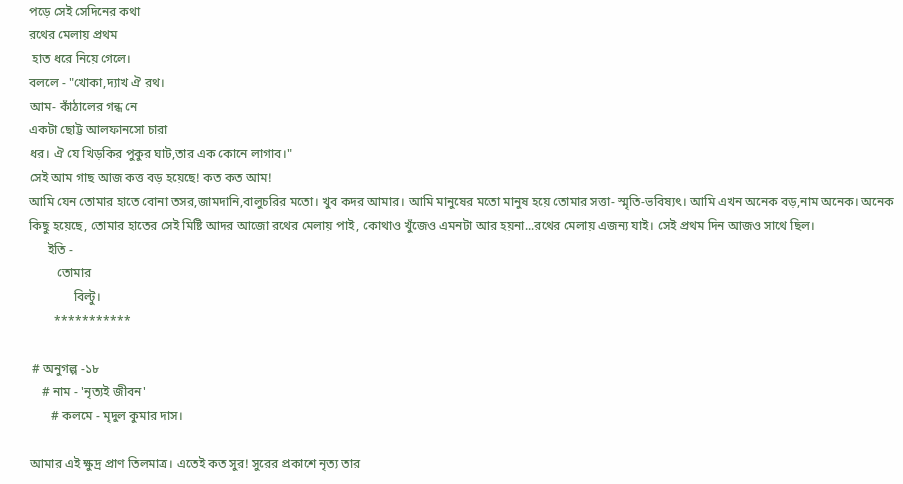পড়ে সেই সেদিনের কথা
রথের মেলায় প্রথম
 হাত ধরে নিয়ে গেলে।
বললে - "খোকা,দ্যাখ ঐ রথ।
আম- কাঁঠালের গন্ধ নে
একটা ছোট্ট আলফানসো চারা
ধর। ঐ যে খিড়কির পুকুর ঘাট,তার এক কোনে লাগাব।"
সেই আম গাছ আজ কত্ত বড় হয়েছে! কত কত আম!
আমি যেন তোমার হাতে বোনা তসর,জামদানি,বালুচরির মতো। খুব কদর আমার। আমি মানুষের মতো মানুষ হয়ে তোমার সত্তা- স্মৃতি-ভবিষ্যৎ। আমি এখন অনেক বড়,নাম অনেক। অনেক কিছু হয়েছে, তোমার হাতের সেই মিষ্টি আদর আজো রথের মেলায় পাই, কোথাও খুঁজেও এমনটা আর হয়না...রথের মেলায় এজন্য যাই। সেই প্রথম দিন আজও সাথে ছিল।
      ইতি -
         তোমার
              বিল্টু।
        ***********

 # অনুগল্প -১৮
    # নাম - 'নৃত্যই জীবন'
       # কলমে - মৃদুল কুমার দাস।

আমার এই ক্ষুদ্র প্রাণ তিলমাত্র। এতেই কত সুর! সুরের প্রকাশে নৃত্য তার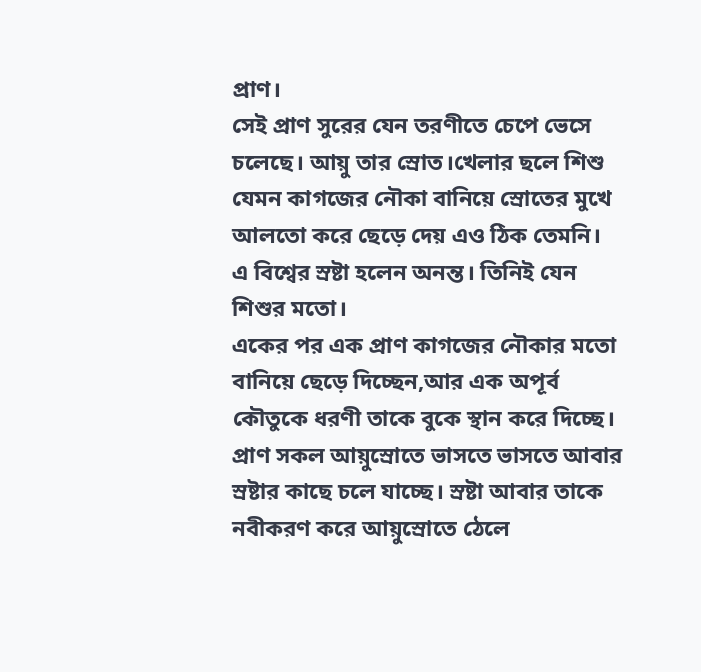প্রাণ।
সেই প্রাণ সুরের যেন তরণীতে চেপে ভেসে চলেছে। আয়ু তার স্রোত।খেলার ছলে শিশু যেমন কাগজের নৌকা বানিয়ে স্রোতের মুখে আলতো করে ছেড়ে দেয় এও ঠিক তেমনি।
এ বিশ্বের স্রষ্টা হলেন অনন্ত। তিনিই যেন শিশুর মতো।
একের পর এক প্রাণ কাগজের নৌকার মতো বানিয়ে ছেড়ে দিচ্ছেন,আর এক অপূর্ব কৌতুকে ধরণী তাকে বুকে স্থান করে দিচ্ছে। প্রাণ সকল আয়ুস্রোতে ভাসতে ভাসতে আবার স্রষ্টার কাছে চলে যাচ্ছে। স্রষ্টা আবার তাকে নবীকরণ করে আয়ুস্রোতে ঠেলে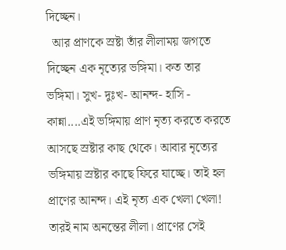দিচ্ছেন।
  আর প্রাণকে স্রষ্টা তাঁর লীলাময় জগতে দিচ্ছেন এক নৃত্যের ভঙ্গিমা। কত তার ভঙ্গিমা। সুখ- দুঃখ- আনন্দ- হাসি - কান্না....এই ভঙ্গিমায় প্রাণ নৃত্য করতে করতে আসছে স্রষ্টার কাছ থেকে। আবার নৃত্যের ভঙ্গিমায় স্রষ্টার কাছে ফিরে যাচ্ছে। তাই হল প্রাণের আনন্দ। এই নৃত্য এক খেলা খেলা! তারই নাম অনন্তের লীলা। প্রাণের সেই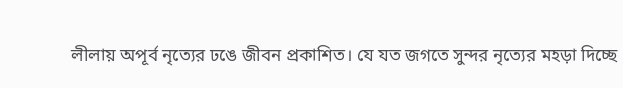লীলায় অপূর্ব নৃত্যের ঢঙে জীবন প্রকাশিত। যে যত জগতে সুন্দর নৃত্যের মহড়া দিচ্ছে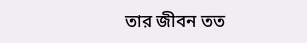তার জীবন তত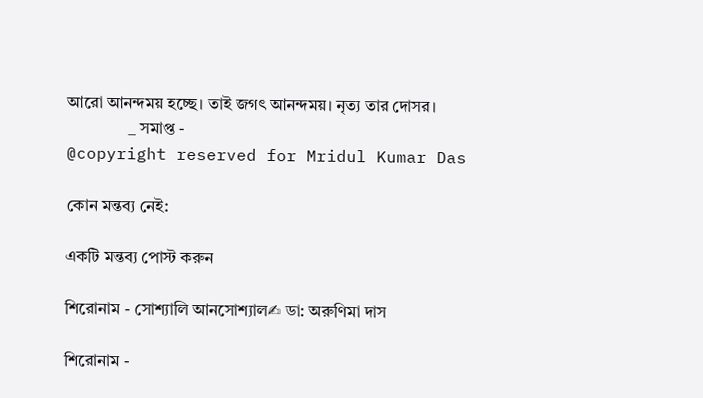আরো আনন্দময় হচ্ছে। তাই জগৎ আনন্দময়। নৃত্য তার দোসর।
               _ সমাপ্ত -
@copyright reserved for Mridul Kumar Das

কোন মন্তব্য নেই:

একটি মন্তব্য পোস্ট করুন

শিরোনাম - সোশ্যালি আনসোশ্যাল✍ ডা: অরুণিমা দাস

শিরোনাম -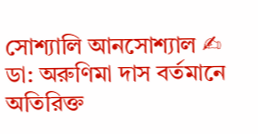সোশ্যালি আনসোশ্যাল ✍ ডা: অরুণিমা দাস বর্তমানে অতিরিক্ত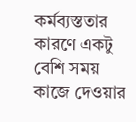কর্মব্যস্ততার কারণে একটু বেশি সময় কাজে দেওয়ার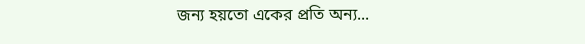জন্য হয়তো একের প্রতি অন্য...